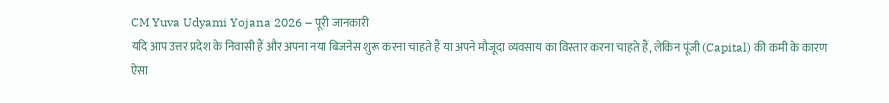CM Yuva Udyami Yojana 2026 – पूरी जानकारी
यदि आप उत्तर प्रदेश के निवासी हैं और अपना नया बिजनेस शुरू करना चाहते हैं या अपने मौजूदा व्यवसाय का विस्तार करना चाहते हैं, लेकिन पूंजी (Capital) की कमी के कारण ऐसा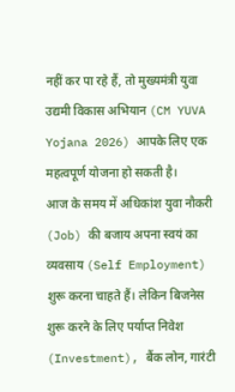नहीं कर पा रहे हैं, तो मुख्यमंत्री युवा उद्यमी विकास अभियान (CM YUVA Yojana 2026) आपके लिए एक महत्वपूर्ण योजना हो सकती है।
आज के समय में अधिकांश युवा नौकरी (Job) की बजाय अपना स्वयं का व्यवसाय (Self Employment) शुरू करना चाहते हैं। लेकिन बिजनेस शुरू करने के लिए पर्याप्त निवेश (Investment), बैंक लोन, गारंटी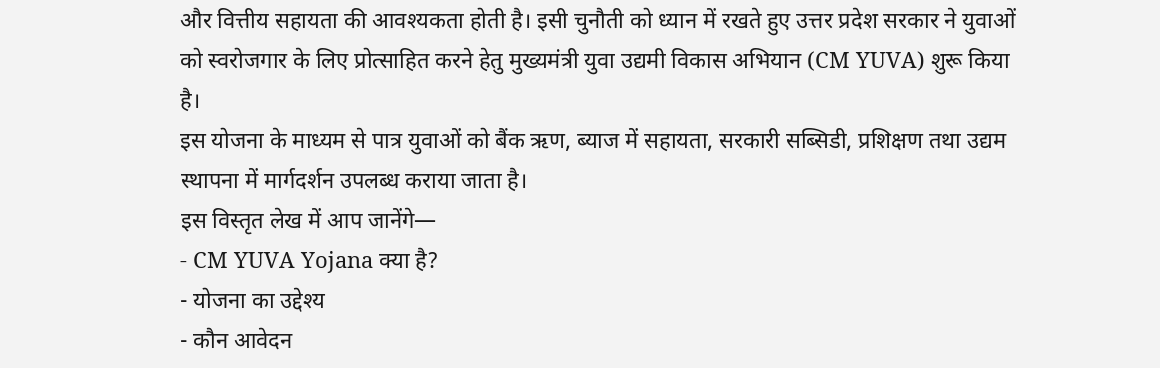और वित्तीय सहायता की आवश्यकता होती है। इसी चुनौती को ध्यान में रखते हुए उत्तर प्रदेश सरकार ने युवाओं को स्वरोजगार के लिए प्रोत्साहित करने हेतु मुख्यमंत्री युवा उद्यमी विकास अभियान (CM YUVA) शुरू किया है।
इस योजना के माध्यम से पात्र युवाओं को बैंक ऋण, ब्याज में सहायता, सरकारी सब्सिडी, प्रशिक्षण तथा उद्यम स्थापना में मार्गदर्शन उपलब्ध कराया जाता है।
इस विस्तृत लेख में आप जानेंगे—
- CM YUVA Yojana क्या है?
- योजना का उद्देश्य
- कौन आवेदन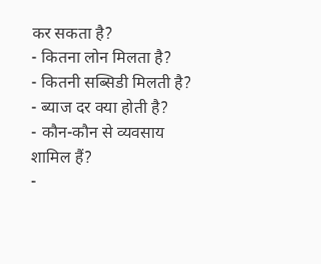कर सकता है?
- कितना लोन मिलता है?
- कितनी सब्सिडी मिलती है?
- ब्याज दर क्या होती है?
- कौन-कौन से व्यवसाय शामिल हैं?
-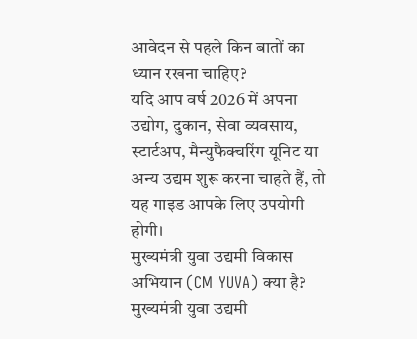आवेदन से पहले किन बातों का ध्यान रखना चाहिए?
यदि आप वर्ष 2026 में अपना उद्योग, दुकान, सेवा व्यवसाय, स्टार्टअप, मैन्युफैक्चरिंग यूनिट या अन्य उद्यम शुरू करना चाहते हैं, तो यह गाइड आपके लिए उपयोगी होगी।
मुख्यमंत्री युवा उद्यमी विकास अभियान (CM YUVA) क्या है?
मुख्यमंत्री युवा उद्यमी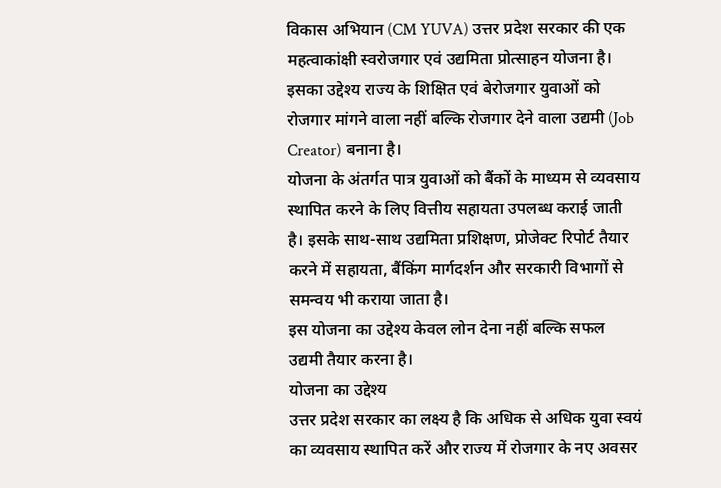विकास अभियान (CM YUVA) उत्तर प्रदेश सरकार की एक महत्वाकांक्षी स्वरोजगार एवं उद्यमिता प्रोत्साहन योजना है। इसका उद्देश्य राज्य के शिक्षित एवं बेरोजगार युवाओं को रोजगार मांगने वाला नहीं बल्कि रोजगार देने वाला उद्यमी (Job Creator) बनाना है।
योजना के अंतर्गत पात्र युवाओं को बैंकों के माध्यम से व्यवसाय स्थापित करने के लिए वित्तीय सहायता उपलब्ध कराई जाती है। इसके साथ-साथ उद्यमिता प्रशिक्षण, प्रोजेक्ट रिपोर्ट तैयार करने में सहायता, बैंकिंग मार्गदर्शन और सरकारी विभागों से समन्वय भी कराया जाता है।
इस योजना का उद्देश्य केवल लोन देना नहीं बल्कि सफल उद्यमी तैयार करना है।
योजना का उद्देश्य
उत्तर प्रदेश सरकार का लक्ष्य है कि अधिक से अधिक युवा स्वयं का व्यवसाय स्थापित करें और राज्य में रोजगार के नए अवसर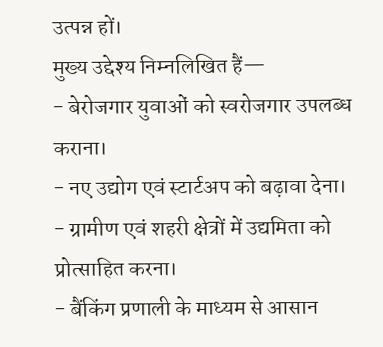उत्पन्न हों।
मुख्य उद्देश्य निम्नलिखित हैं—
- बेरोजगार युवाओं को स्वरोजगार उपलब्ध कराना।
- नए उद्योग एवं स्टार्टअप को बढ़ावा देना।
- ग्रामीण एवं शहरी क्षेत्रों में उद्यमिता को प्रोत्साहित करना।
- बैंकिंग प्रणाली के माध्यम से आसान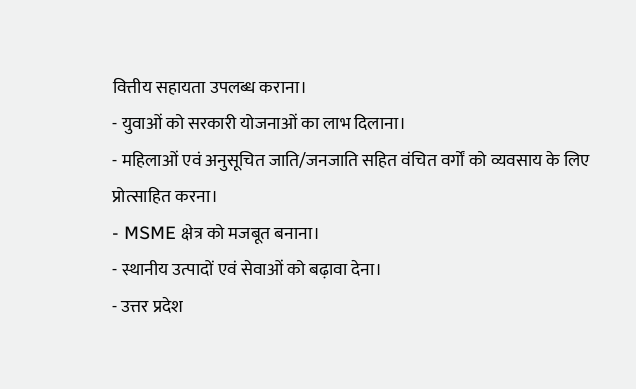वित्तीय सहायता उपलब्ध कराना।
- युवाओं को सरकारी योजनाओं का लाभ दिलाना।
- महिलाओं एवं अनुसूचित जाति/जनजाति सहित वंचित वर्गों को व्यवसाय के लिए प्रोत्साहित करना।
- MSME क्षेत्र को मजबूत बनाना।
- स्थानीय उत्पादों एवं सेवाओं को बढ़ावा देना।
- उत्तर प्रदेश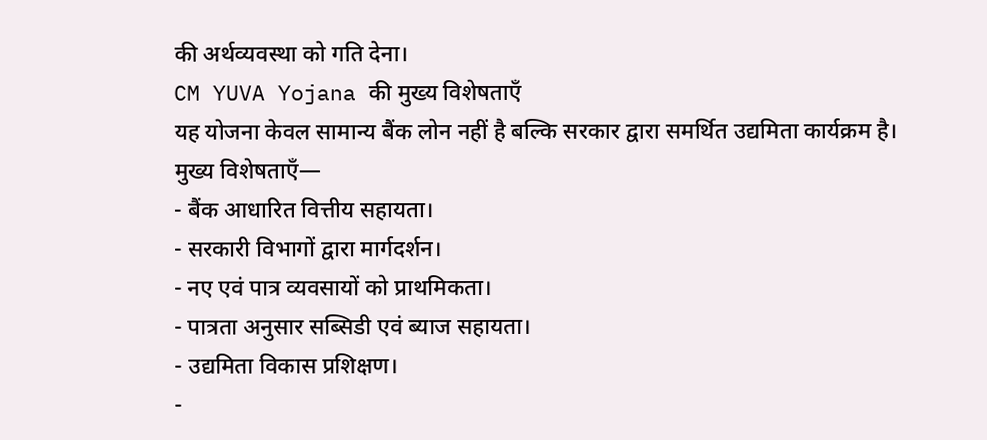की अर्थव्यवस्था को गति देना।
CM YUVA Yojana की मुख्य विशेषताएँ
यह योजना केवल सामान्य बैंक लोन नहीं है बल्कि सरकार द्वारा समर्थित उद्यमिता कार्यक्रम है।
मुख्य विशेषताएँ—
- बैंक आधारित वित्तीय सहायता।
- सरकारी विभागों द्वारा मार्गदर्शन।
- नए एवं पात्र व्यवसायों को प्राथमिकता।
- पात्रता अनुसार सब्सिडी एवं ब्याज सहायता।
- उद्यमिता विकास प्रशिक्षण।
-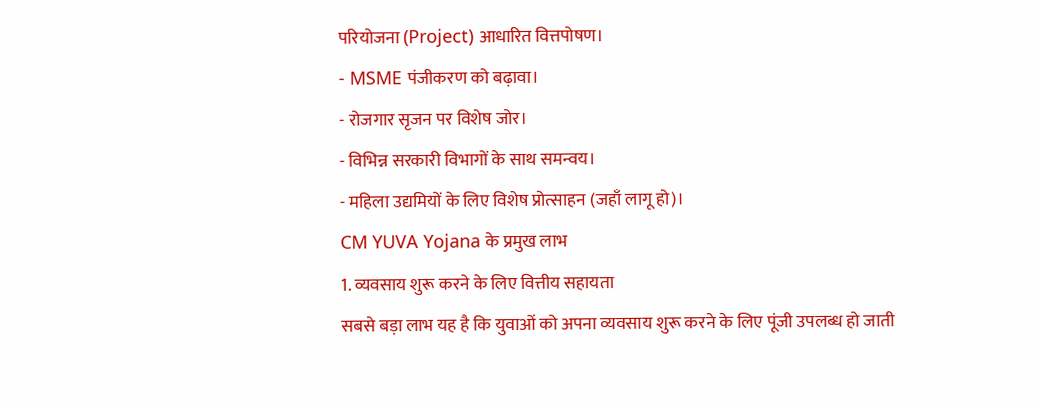परियोजना (Project) आधारित वित्तपोषण।
- MSME पंजीकरण को बढ़ावा।
- रोजगार सृजन पर विशेष जोर।
- विभिन्न सरकारी विभागों के साथ समन्वय।
- महिला उद्यमियों के लिए विशेष प्रोत्साहन (जहाँ लागू हो)।
CM YUVA Yojana के प्रमुख लाभ
1. व्यवसाय शुरू करने के लिए वित्तीय सहायता
सबसे बड़ा लाभ यह है कि युवाओं को अपना व्यवसाय शुरू करने के लिए पूंजी उपलब्ध हो जाती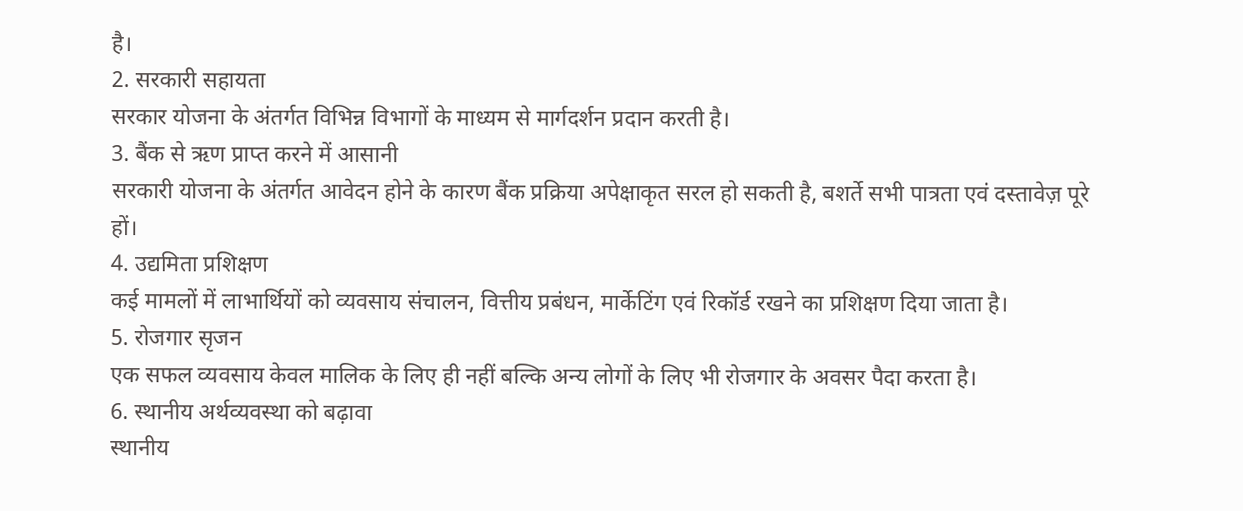है।
2. सरकारी सहायता
सरकार योजना के अंतर्गत विभिन्न विभागों के माध्यम से मार्गदर्शन प्रदान करती है।
3. बैंक से ऋण प्राप्त करने में आसानी
सरकारी योजना के अंतर्गत आवेदन होने के कारण बैंक प्रक्रिया अपेक्षाकृत सरल हो सकती है, बशर्ते सभी पात्रता एवं दस्तावेज़ पूरे हों।
4. उद्यमिता प्रशिक्षण
कई मामलों में लाभार्थियों को व्यवसाय संचालन, वित्तीय प्रबंधन, मार्केटिंग एवं रिकॉर्ड रखने का प्रशिक्षण दिया जाता है।
5. रोजगार सृजन
एक सफल व्यवसाय केवल मालिक के लिए ही नहीं बल्कि अन्य लोगों के लिए भी रोजगार के अवसर पैदा करता है।
6. स्थानीय अर्थव्यवस्था को बढ़ावा
स्थानीय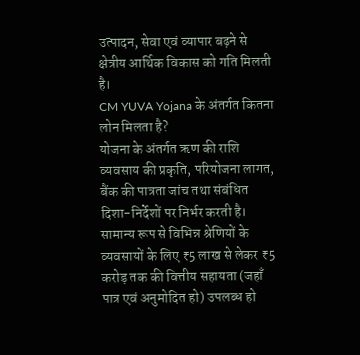उत्पादन, सेवा एवं व्यापार बढ़ने से क्षेत्रीय आर्थिक विकास को गति मिलती है।
CM YUVA Yojana के अंतर्गत कितना लोन मिलता है?
योजना के अंतर्गत ऋण की राशि व्यवसाय की प्रकृति, परियोजना लागत, बैंक की पात्रता जांच तथा संबंधित दिशा-निर्देशों पर निर्भर करती है।
सामान्य रूप से विभिन्न श्रेणियों के व्यवसायों के लिए ₹5 लाख से लेकर ₹5 करोड़ तक की वित्तीय सहायता (जहाँ पात्र एवं अनुमोदित हो) उपलब्ध हो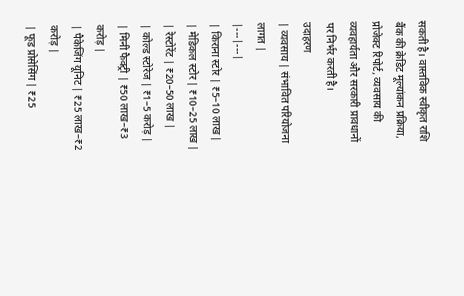सकती है। वास्तविक स्वीकृत राशि बैंक की क्रेडिट मूल्यांकन प्रक्रिया, प्रोजेक्ट रिपोर्ट, व्यवसाय की व्यवहार्यता और सरकारी प्रावधानों पर निर्भर करती है।
उदाहरण
| व्यवसाय | संभावित परियोजना लागत |
|---|---|
| किराना स्टोर | ₹5–10 लाख |
| मेडिकल स्टोर | ₹10–25 लाख |
| रेस्टोरेंट | ₹20–50 लाख |
| कोल्ड स्टोरेज | ₹1–5 करोड़ |
| मिनी फैक्ट्री | ₹50 लाख–₹3 करोड़ |
| पैकेजिंग यूनिट | ₹25 लाख–₹2 करोड़ |
| फूड प्रोसेसिंग | ₹25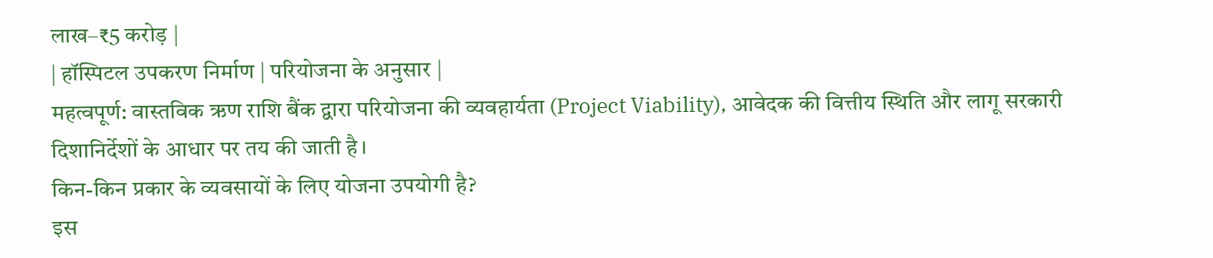लाख–₹5 करोड़ |
| हॉस्पिटल उपकरण निर्माण | परियोजना के अनुसार |
महत्वपूर्ण: वास्तविक ऋण राशि बैंक द्वारा परियोजना की व्यवहार्यता (Project Viability), आवेदक की वित्तीय स्थिति और लागू सरकारी दिशानिर्देशों के आधार पर तय की जाती है।
किन-किन प्रकार के व्यवसायों के लिए योजना उपयोगी है?
इस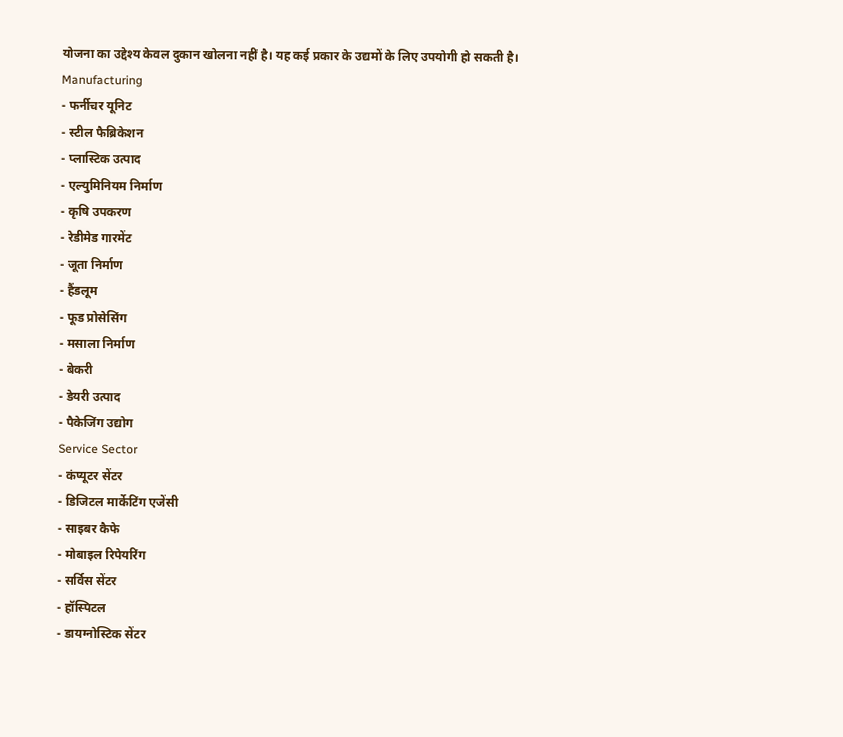योजना का उद्देश्य केवल दुकान खोलना नहीं है। यह कई प्रकार के उद्यमों के लिए उपयोगी हो सकती है।
Manufacturing
- फर्नीचर यूनिट
- स्टील फैब्रिकेशन
- प्लास्टिक उत्पाद
- एल्युमिनियम निर्माण
- कृषि उपकरण
- रेडीमेड गारमेंट
- जूता निर्माण
- हैंडलूम
- फूड प्रोसेसिंग
- मसाला निर्माण
- बेकरी
- डेयरी उत्पाद
- पैकेजिंग उद्योग
Service Sector
- कंप्यूटर सेंटर
- डिजिटल मार्केटिंग एजेंसी
- साइबर कैफे
- मोबाइल रिपेयरिंग
- सर्विस सेंटर
- हॉस्पिटल
- डायग्नोस्टिक सेंटर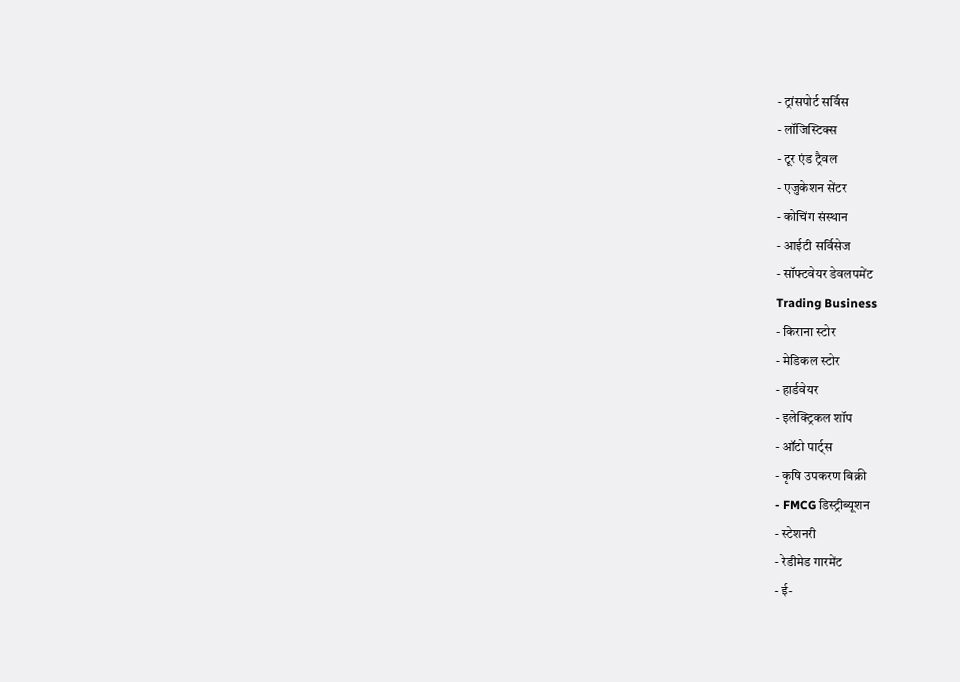- ट्रांसपोर्ट सर्विस
- लॉजिस्टिक्स
- टूर एंड ट्रैवल
- एजुकेशन सेंटर
- कोचिंग संस्थान
- आईटी सर्विसेज
- सॉफ्टवेयर डेवलपमेंट
Trading Business
- किराना स्टोर
- मेडिकल स्टोर
- हार्डवेयर
- इलेक्ट्रिकल शॉप
- ऑटो पार्ट्स
- कृषि उपकरण बिक्री
- FMCG डिस्ट्रीब्यूशन
- स्टेशनरी
- रेडीमेड गारमेंट
- ई-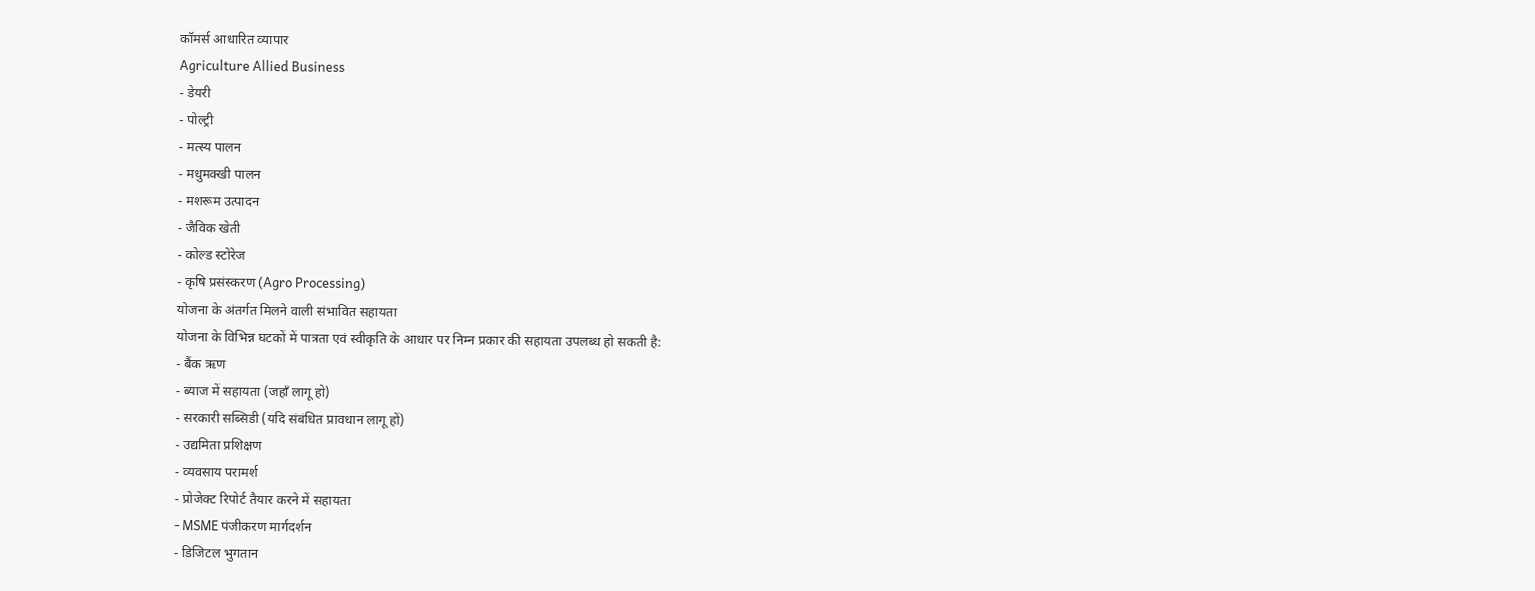कॉमर्स आधारित व्यापार
Agriculture Allied Business
- डेयरी
- पोल्ट्री
- मत्स्य पालन
- मधुमक्खी पालन
- मशरूम उत्पादन
- जैविक खेती
- कोल्ड स्टोरेज
- कृषि प्रसंस्करण (Agro Processing)
योजना के अंतर्गत मिलने वाली संभावित सहायता
योजना के विभिन्न घटकों में पात्रता एवं स्वीकृति के आधार पर निम्न प्रकार की सहायता उपलब्ध हो सकती है:
- बैंक ऋण
- ब्याज में सहायता (जहाँ लागू हो)
- सरकारी सब्सिडी (यदि संबंधित प्रावधान लागू हों)
- उद्यमिता प्रशिक्षण
- व्यवसाय परामर्श
- प्रोजेक्ट रिपोर्ट तैयार करने में सहायता
- MSME पंजीकरण मार्गदर्शन
- डिजिटल भुगतान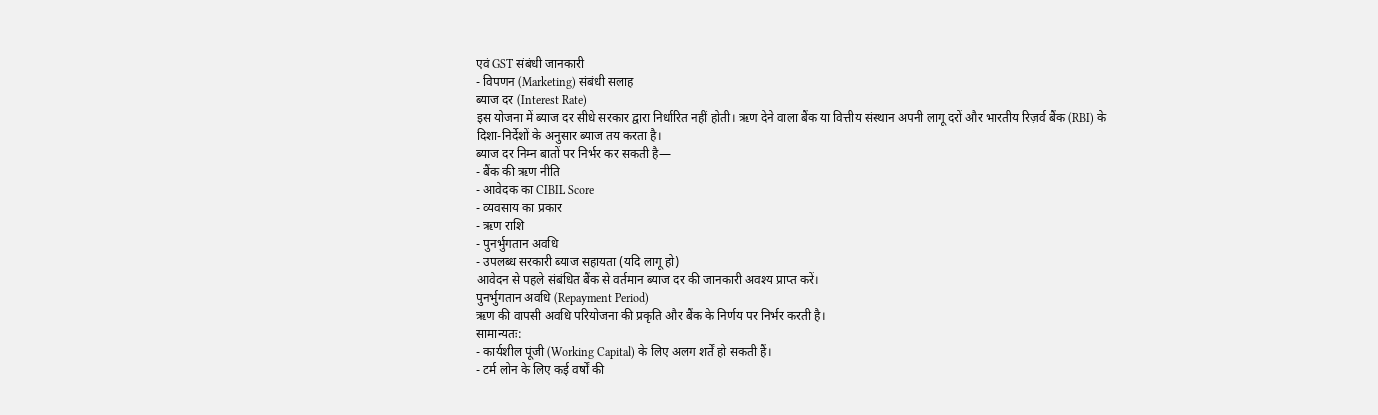एवं GST संबंधी जानकारी
- विपणन (Marketing) संबंधी सलाह
ब्याज दर (Interest Rate)
इस योजना में ब्याज दर सीधे सरकार द्वारा निर्धारित नहीं होती। ऋण देने वाला बैंक या वित्तीय संस्थान अपनी लागू दरों और भारतीय रिज़र्व बैंक (RBI) के दिशा-निर्देशों के अनुसार ब्याज तय करता है।
ब्याज दर निम्न बातों पर निर्भर कर सकती है—
- बैंक की ऋण नीति
- आवेदक का CIBIL Score
- व्यवसाय का प्रकार
- ऋण राशि
- पुनर्भुगतान अवधि
- उपलब्ध सरकारी ब्याज सहायता (यदि लागू हो)
आवेदन से पहले संबंधित बैंक से वर्तमान ब्याज दर की जानकारी अवश्य प्राप्त करें।
पुनर्भुगतान अवधि (Repayment Period)
ऋण की वापसी अवधि परियोजना की प्रकृति और बैंक के निर्णय पर निर्भर करती है।
सामान्यतः:
- कार्यशील पूंजी (Working Capital) के लिए अलग शर्तें हो सकती हैं।
- टर्म लोन के लिए कई वर्षों की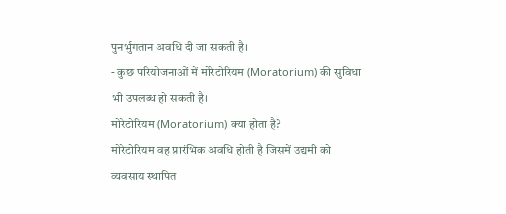पुनर्भुगतान अवधि दी जा सकती है।
- कुछ परियोजनाओं में मोरेटोरियम (Moratorium) की सुविधा भी उपलब्ध हो सकती है।
मोरेटोरियम (Moratorium) क्या होता है?
मोरेटोरियम वह प्रारंभिक अवधि होती है जिसमें उद्यमी को व्यवसाय स्थापित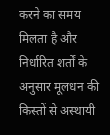करने का समय मिलता है और निर्धारित शर्तों के अनुसार मूलधन की किस्तों से अस्थायी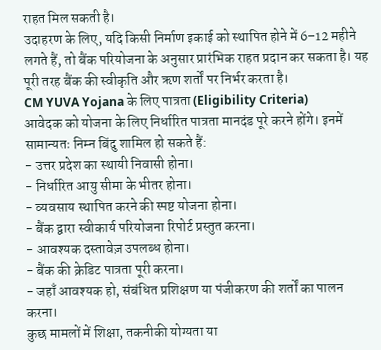राहत मिल सकती है।
उदाहरण के लिए, यदि किसी निर्माण इकाई को स्थापित होने में 6–12 महीने लगते हैं, तो बैंक परियोजना के अनुसार प्रारंभिक राहत प्रदान कर सकता है। यह पूरी तरह बैंक की स्वीकृति और ऋण शर्तों पर निर्भर करता है।
CM YUVA Yojana के लिए पात्रता (Eligibility Criteria)
आवेदक को योजना के लिए निर्धारित पात्रता मानदंड पूरे करने होंगे। इनमें सामान्यतः निम्न बिंदु शामिल हो सकते हैं:
- उत्तर प्रदेश का स्थायी निवासी होना।
- निर्धारित आयु सीमा के भीतर होना।
- व्यवसाय स्थापित करने की स्पष्ट योजना होना।
- बैंक द्वारा स्वीकार्य परियोजना रिपोर्ट प्रस्तुत करना।
- आवश्यक दस्तावेज़ उपलब्ध होना।
- बैंक की क्रेडिट पात्रता पूरी करना।
- जहाँ आवश्यक हो, संबंधित प्रशिक्षण या पंजीकरण की शर्तों का पालन करना।
कुछ मामलों में शिक्षा, तकनीकी योग्यता या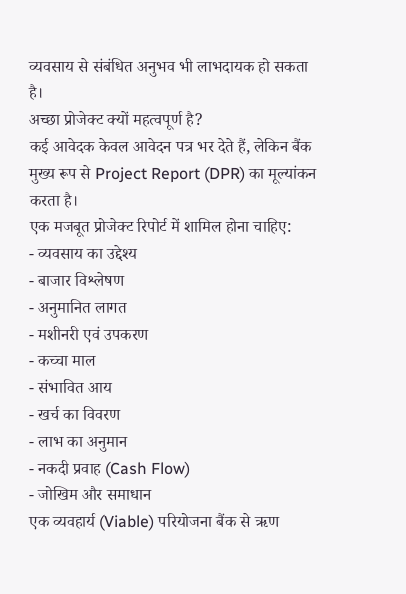व्यवसाय से संबंधित अनुभव भी लाभदायक हो सकता है।
अच्छा प्रोजेक्ट क्यों महत्वपूर्ण है?
कई आवेदक केवल आवेदन पत्र भर देते हैं, लेकिन बैंक मुख्य रूप से Project Report (DPR) का मूल्यांकन करता है।
एक मजबूत प्रोजेक्ट रिपोर्ट में शामिल होना चाहिए:
- व्यवसाय का उद्देश्य
- बाजार विश्लेषण
- अनुमानित लागत
- मशीनरी एवं उपकरण
- कच्चा माल
- संभावित आय
- खर्च का विवरण
- लाभ का अनुमान
- नकदी प्रवाह (Cash Flow)
- जोखिम और समाधान
एक व्यवहार्य (Viable) परियोजना बैंक से ऋण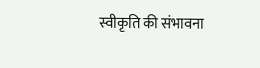स्वीकृति की संभावना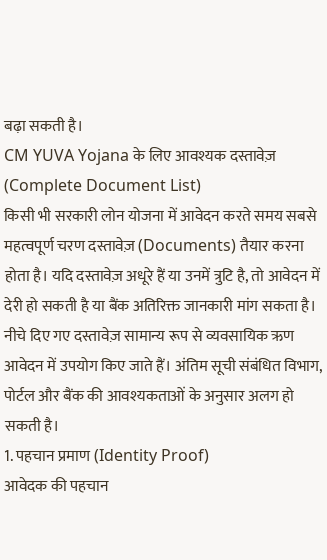बढ़ा सकती है।
CM YUVA Yojana के लिए आवश्यक दस्तावेज़ (Complete Document List)
किसी भी सरकारी लोन योजना में आवेदन करते समय सबसे महत्वपूर्ण चरण दस्तावेज़ (Documents) तैयार करना होता है। यदि दस्तावेज़ अधूरे हैं या उनमें त्रुटि है, तो आवेदन में देरी हो सकती है या बैंक अतिरिक्त जानकारी मांग सकता है।
नीचे दिए गए दस्तावेज़ सामान्य रूप से व्यवसायिक ऋण आवेदन में उपयोग किए जाते हैं। अंतिम सूची संबंधित विभाग, पोर्टल और बैंक की आवश्यकताओं के अनुसार अलग हो सकती है।
1. पहचान प्रमाण (Identity Proof)
आवेदक की पहचान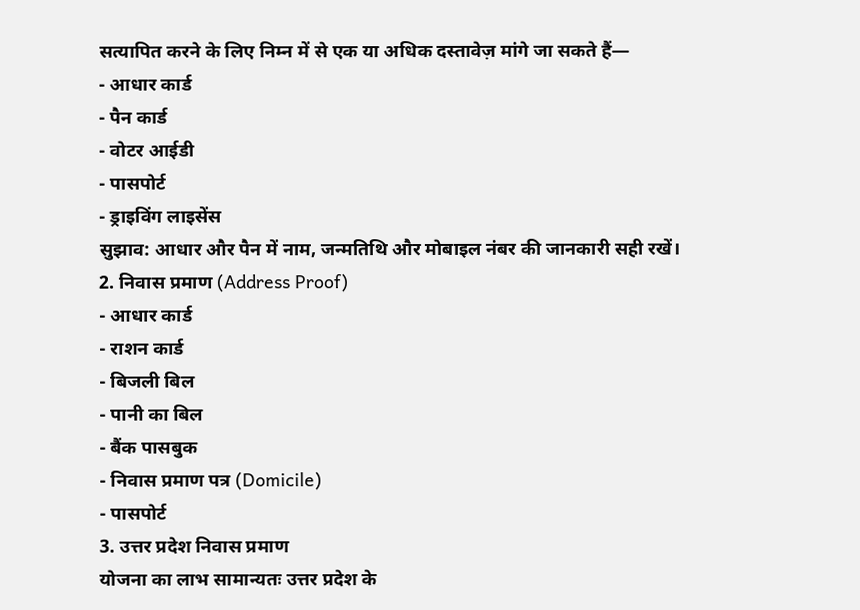सत्यापित करने के लिए निम्न में से एक या अधिक दस्तावेज़ मांगे जा सकते हैं—
- आधार कार्ड
- पैन कार्ड
- वोटर आईडी
- पासपोर्ट
- ड्राइविंग लाइसेंस
सुझाव: आधार और पैन में नाम, जन्मतिथि और मोबाइल नंबर की जानकारी सही रखें।
2. निवास प्रमाण (Address Proof)
- आधार कार्ड
- राशन कार्ड
- बिजली बिल
- पानी का बिल
- बैंक पासबुक
- निवास प्रमाण पत्र (Domicile)
- पासपोर्ट
3. उत्तर प्रदेश निवास प्रमाण
योजना का लाभ सामान्यतः उत्तर प्रदेश के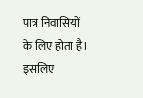पात्र निवासियों के लिए होता है। इसलिए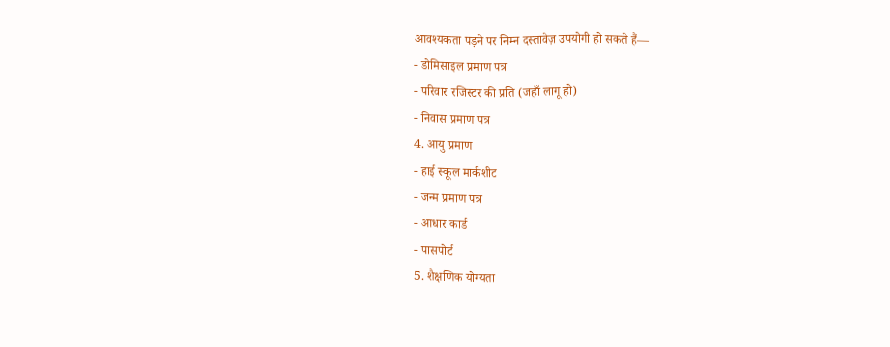आवश्यकता पड़ने पर निम्न दस्तावेज़ उपयोगी हो सकते हैं—
- डोमिसाइल प्रमाण पत्र
- परिवार रजिस्टर की प्रति (जहाँ लागू हो)
- निवास प्रमाण पत्र
4. आयु प्रमाण
- हाई स्कूल मार्कशीट
- जन्म प्रमाण पत्र
- आधार कार्ड
- पासपोर्ट
5. शैक्षणिक योग्यता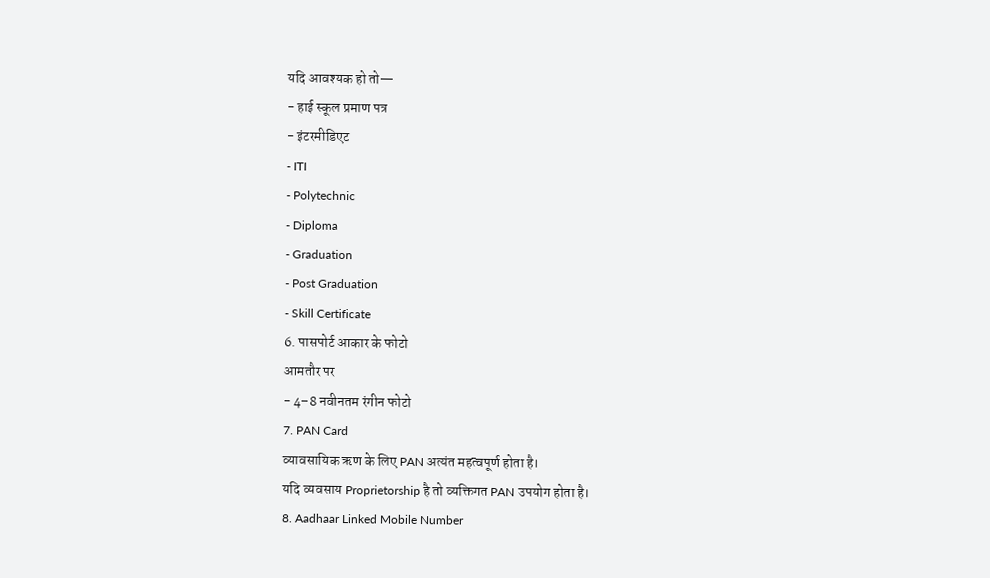यदि आवश्यक हो तो—
- हाई स्कूल प्रमाण पत्र
- इंटरमीडिएट
- ITI
- Polytechnic
- Diploma
- Graduation
- Post Graduation
- Skill Certificate
6. पासपोर्ट आकार के फोटो
आमतौर पर
- 4–8 नवीनतम रंगीन फोटो
7. PAN Card
व्यावसायिक ऋण के लिए PAN अत्यंत महत्वपूर्ण होता है।
यदि व्यवसाय Proprietorship है तो व्यक्तिगत PAN उपयोग होता है।
8. Aadhaar Linked Mobile Number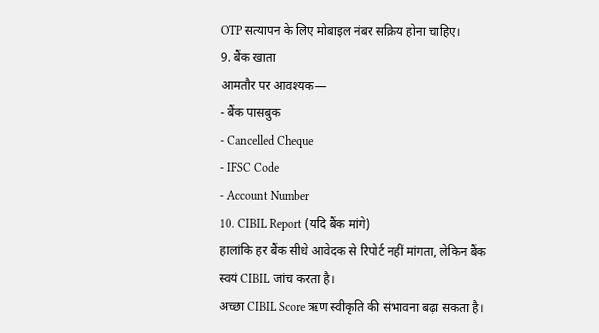OTP सत्यापन के लिए मोबाइल नंबर सक्रिय होना चाहिए।
9. बैंक खाता
आमतौर पर आवश्यक—
- बैंक पासबुक
- Cancelled Cheque
- IFSC Code
- Account Number
10. CIBIL Report (यदि बैंक मांगे)
हालांकि हर बैंक सीधे आवेदक से रिपोर्ट नहीं मांगता, लेकिन बैंक स्वयं CIBIL जांच करता है।
अच्छा CIBIL Score ऋण स्वीकृति की संभावना बढ़ा सकता है।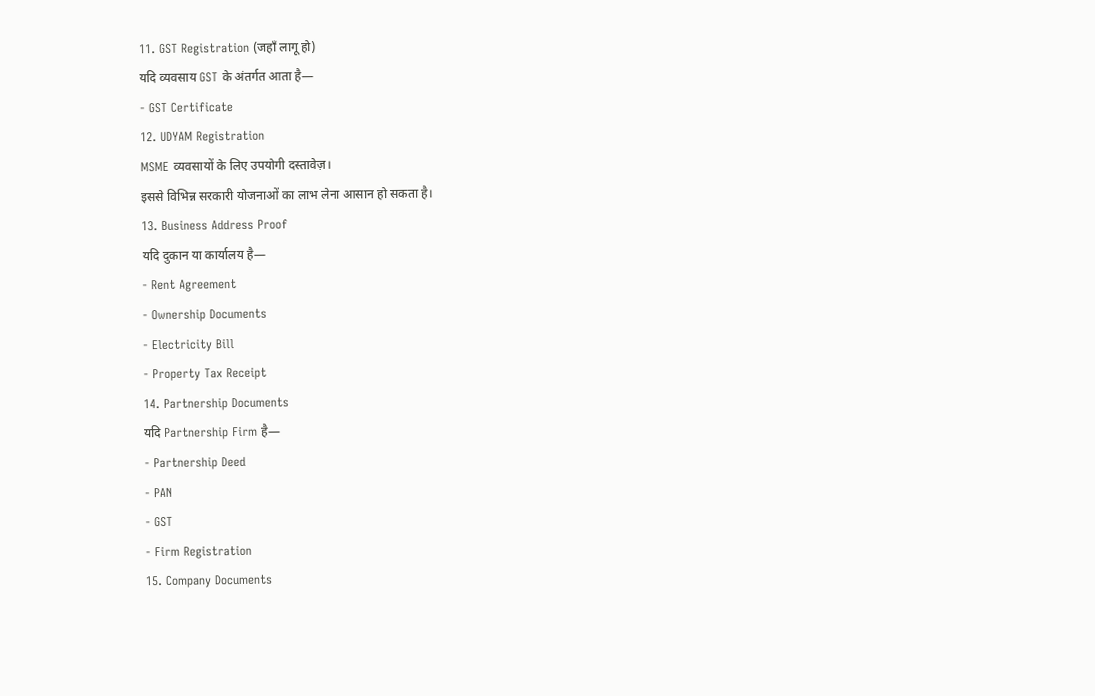11. GST Registration (जहाँ लागू हो)
यदि व्यवसाय GST के अंतर्गत आता है—
- GST Certificate
12. UDYAM Registration
MSME व्यवसायों के लिए उपयोगी दस्तावेज़।
इससे विभिन्न सरकारी योजनाओं का लाभ लेना आसान हो सकता है।
13. Business Address Proof
यदि दुकान या कार्यालय है—
- Rent Agreement
- Ownership Documents
- Electricity Bill
- Property Tax Receipt
14. Partnership Documents
यदि Partnership Firm है—
- Partnership Deed
- PAN
- GST
- Firm Registration
15. Company Documents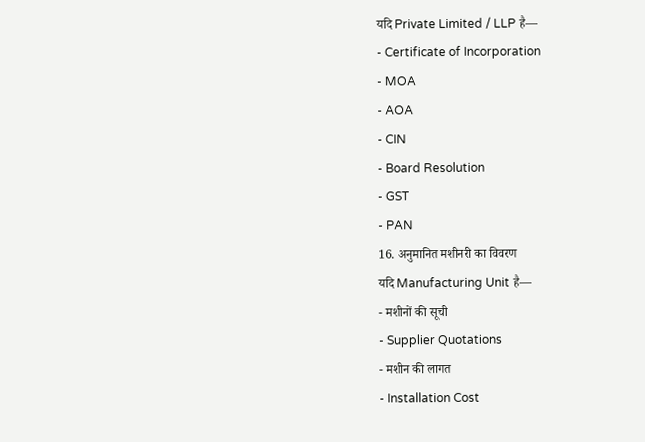यदि Private Limited / LLP है—
- Certificate of Incorporation
- MOA
- AOA
- CIN
- Board Resolution
- GST
- PAN
16. अनुमानित मशीनरी का विवरण
यदि Manufacturing Unit है—
- मशीनों की सूची
- Supplier Quotations
- मशीन की लागत
- Installation Cost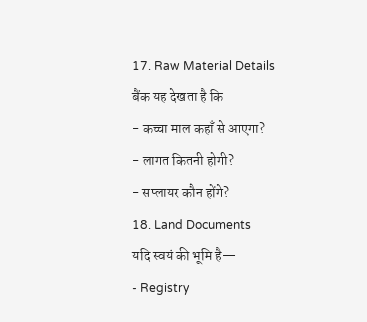17. Raw Material Details
बैंक यह देखता है कि
- कच्चा माल कहाँ से आएगा?
- लागत कितनी होगी?
- सप्लायर कौन होंगे?
18. Land Documents
यदि स्वयं की भूमि है—
- Registry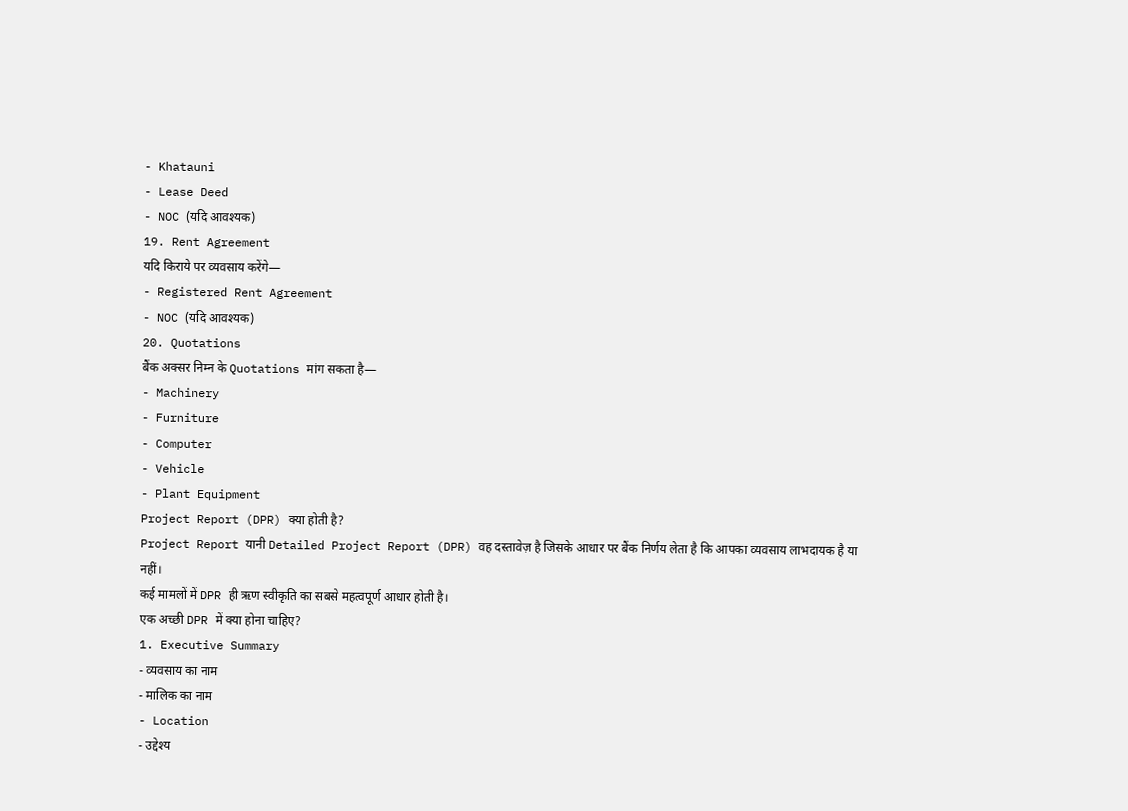- Khatauni
- Lease Deed
- NOC (यदि आवश्यक)
19. Rent Agreement
यदि किराये पर व्यवसाय करेंगे—
- Registered Rent Agreement
- NOC (यदि आवश्यक)
20. Quotations
बैंक अक्सर निम्न के Quotations मांग सकता है—
- Machinery
- Furniture
- Computer
- Vehicle
- Plant Equipment
Project Report (DPR) क्या होती है?
Project Report यानी Detailed Project Report (DPR) वह दस्तावेज़ है जिसके आधार पर बैंक निर्णय लेता है कि आपका व्यवसाय लाभदायक है या नहीं।
कई मामलों में DPR ही ऋण स्वीकृति का सबसे महत्वपूर्ण आधार होती है।
एक अच्छी DPR में क्या होना चाहिए?
1. Executive Summary
- व्यवसाय का नाम
- मालिक का नाम
- Location
- उद्देश्य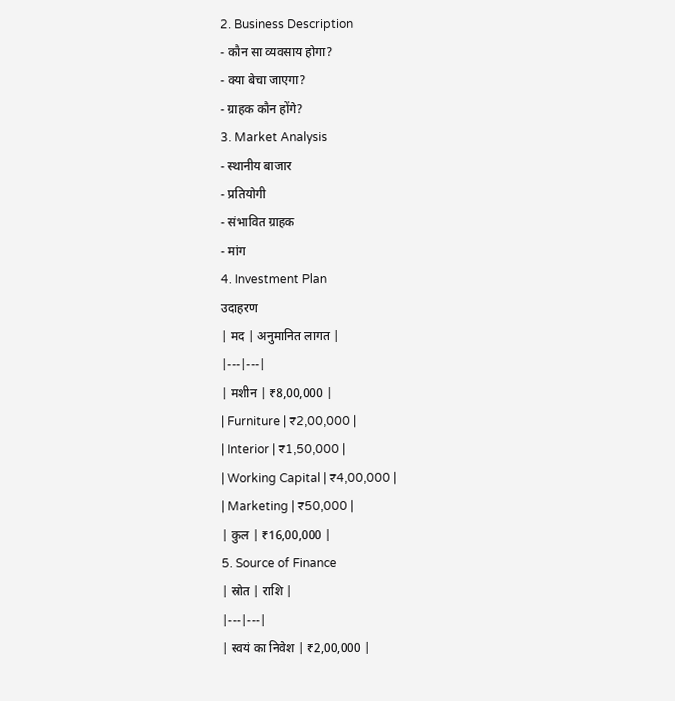2. Business Description
- कौन सा व्यवसाय होगा?
- क्या बेचा जाएगा?
- ग्राहक कौन होंगे?
3. Market Analysis
- स्थानीय बाजार
- प्रतियोगी
- संभावित ग्राहक
- मांग
4. Investment Plan
उदाहरण
| मद | अनुमानित लागत |
|---|---|
| मशीन | ₹8,00,000 |
| Furniture | ₹2,00,000 |
| Interior | ₹1,50,000 |
| Working Capital | ₹4,00,000 |
| Marketing | ₹50,000 |
| कुल | ₹16,00,000 |
5. Source of Finance
| स्रोत | राशि |
|---|---|
| स्वयं का निवेश | ₹2,00,000 |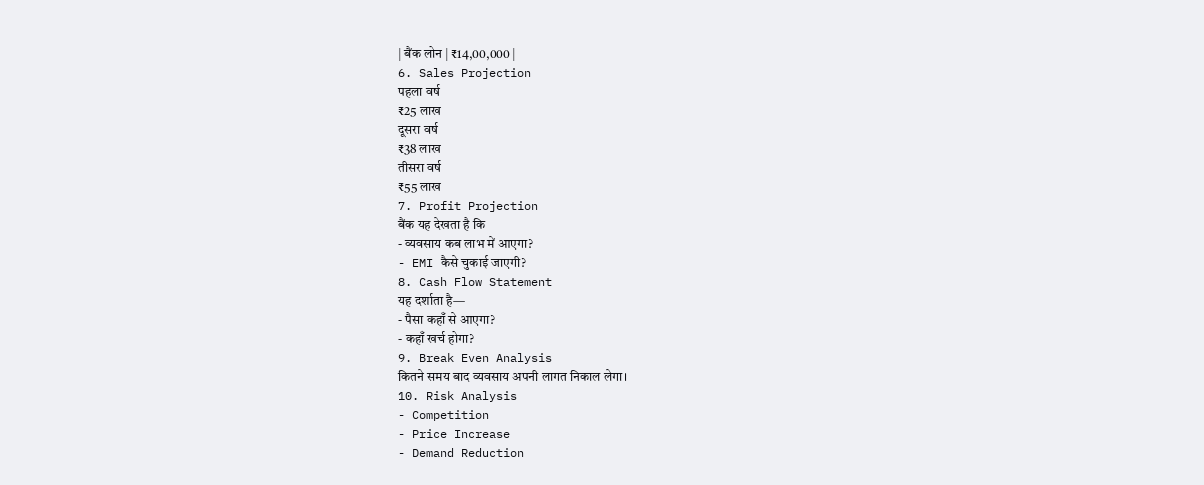| बैंक लोन | ₹14,00,000 |
6. Sales Projection
पहला वर्ष
₹25 लाख
दूसरा वर्ष
₹38 लाख
तीसरा वर्ष
₹55 लाख
7. Profit Projection
बैंक यह देखता है कि
- व्यवसाय कब लाभ में आएगा?
- EMI कैसे चुकाई जाएगी?
8. Cash Flow Statement
यह दर्शाता है—
- पैसा कहाँ से आएगा?
- कहाँ खर्च होगा?
9. Break Even Analysis
कितने समय बाद व्यवसाय अपनी लागत निकाल लेगा।
10. Risk Analysis
- Competition
- Price Increase
- Demand Reduction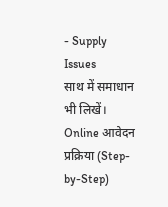- Supply Issues
साथ में समाधान भी लिखें।
Online आवेदन प्रक्रिया (Step-by-Step)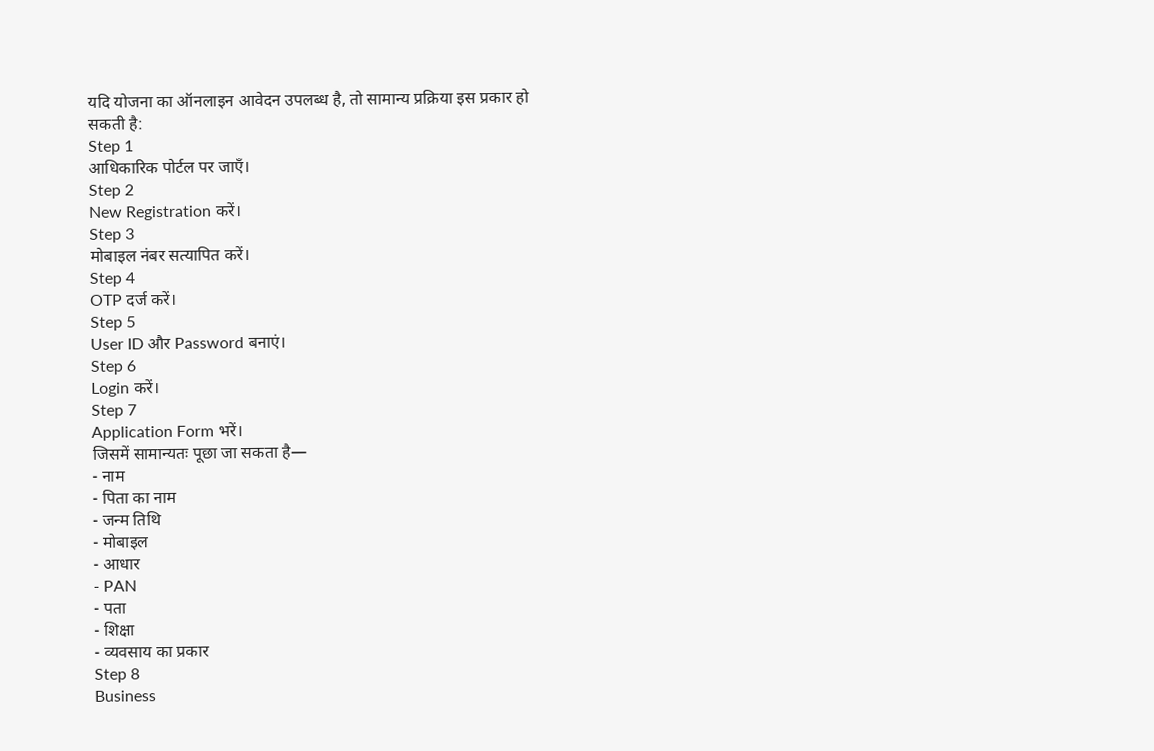यदि योजना का ऑनलाइन आवेदन उपलब्ध है, तो सामान्य प्रक्रिया इस प्रकार हो सकती है:
Step 1
आधिकारिक पोर्टल पर जाएँ।
Step 2
New Registration करें।
Step 3
मोबाइल नंबर सत्यापित करें।
Step 4
OTP दर्ज करें।
Step 5
User ID और Password बनाएं।
Step 6
Login करें।
Step 7
Application Form भरें।
जिसमें सामान्यतः पूछा जा सकता है—
- नाम
- पिता का नाम
- जन्म तिथि
- मोबाइल
- आधार
- PAN
- पता
- शिक्षा
- व्यवसाय का प्रकार
Step 8
Business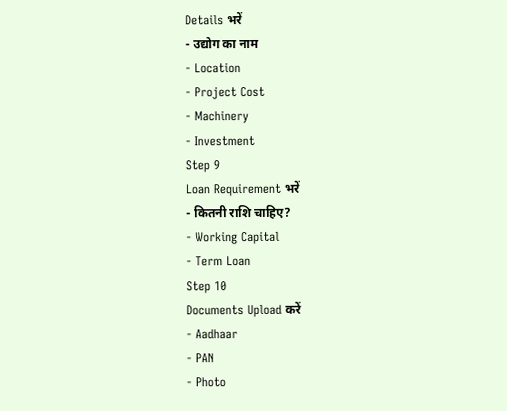Details भरें
- उद्योग का नाम
- Location
- Project Cost
- Machinery
- Investment
Step 9
Loan Requirement भरें
- कितनी राशि चाहिए?
- Working Capital
- Term Loan
Step 10
Documents Upload करें
- Aadhaar
- PAN
- Photo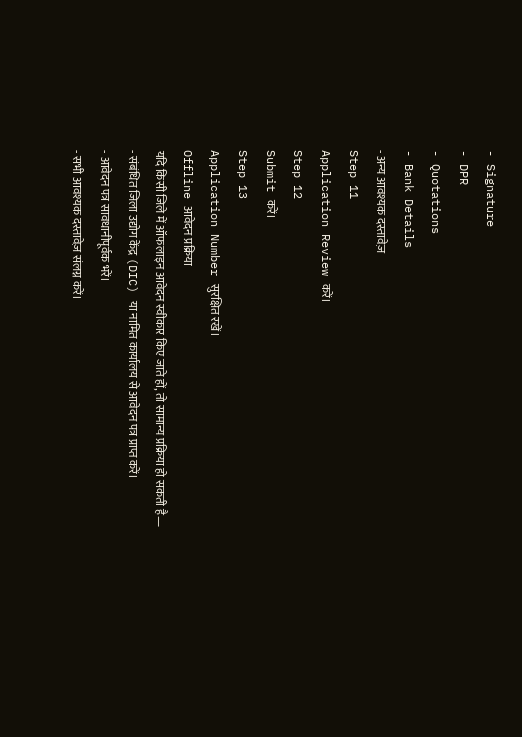- Signature
- DPR
- Quotations
- Bank Details
- अन्य आवश्यक दस्तावेज़
Step 11
Application Review करें।
Step 12
Submit करें।
Step 13
Application Number सुरक्षित रखें।
Offline आवेदन प्रक्रिया
यदि किसी जिले में ऑफलाइन आवेदन स्वीकार किए जाते हों, तो सामान्य प्रक्रिया हो सकती है—
- संबंधित जिला उद्योग केंद्र (DIC) या नामित कार्यालय से आवेदन पत्र प्राप्त करें।
- आवेदन पत्र सावधानीपूर्वक भरें।
- सभी आवश्यक दस्तावेज़ संलग्न करें।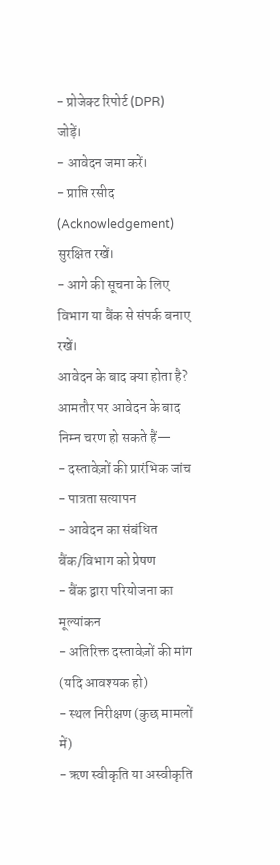- प्रोजेक्ट रिपोर्ट (DPR) जोड़ें।
- आवेदन जमा करें।
- प्राप्ति रसीद (Acknowledgement) सुरक्षित रखें।
- आगे की सूचना के लिए विभाग या बैंक से संपर्क बनाए रखें।
आवेदन के बाद क्या होता है?
आमतौर पर आवेदन के बाद निम्न चरण हो सकते हैं—
- दस्तावेज़ों की प्रारंभिक जांच
- पात्रता सत्यापन
- आवेदन का संबंधित बैंक/विभाग को प्रेषण
- बैंक द्वारा परियोजना का मूल्यांकन
- अतिरिक्त दस्तावेज़ों की मांग (यदि आवश्यक हो)
- स्थल निरीक्षण (कुछ मामलों में)
- ऋण स्वीकृति या अस्वीकृति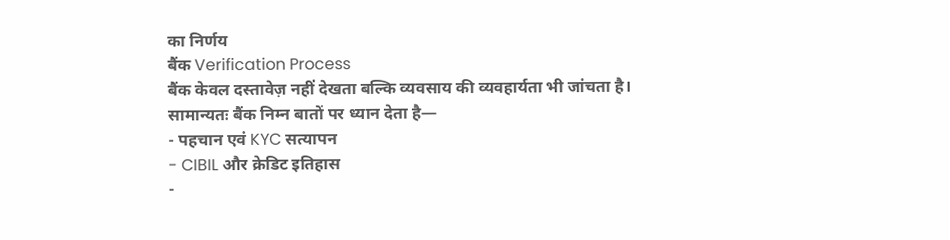का निर्णय
बैंक Verification Process
बैंक केवल दस्तावेज़ नहीं देखता बल्कि व्यवसाय की व्यवहार्यता भी जांचता है।
सामान्यतः बैंक निम्न बातों पर ध्यान देता है—
- पहचान एवं KYC सत्यापन
- CIBIL और क्रेडिट इतिहास
-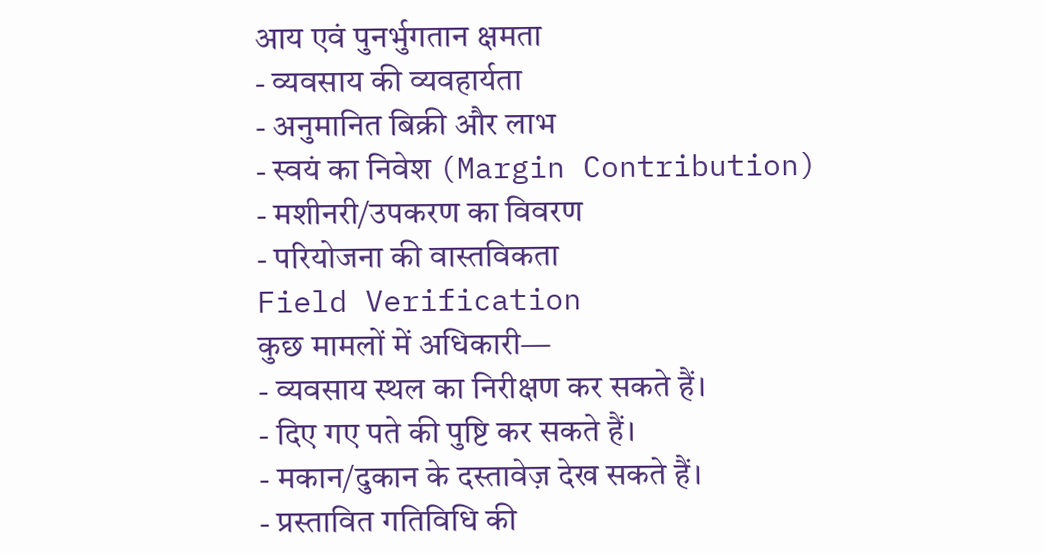आय एवं पुनर्भुगतान क्षमता
- व्यवसाय की व्यवहार्यता
- अनुमानित बिक्री और लाभ
- स्वयं का निवेश (Margin Contribution)
- मशीनरी/उपकरण का विवरण
- परियोजना की वास्तविकता
Field Verification
कुछ मामलों में अधिकारी—
- व्यवसाय स्थल का निरीक्षण कर सकते हैं।
- दिए गए पते की पुष्टि कर सकते हैं।
- मकान/दुकान के दस्तावेज़ देख सकते हैं।
- प्रस्तावित गतिविधि की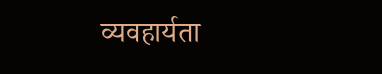व्यवहार्यता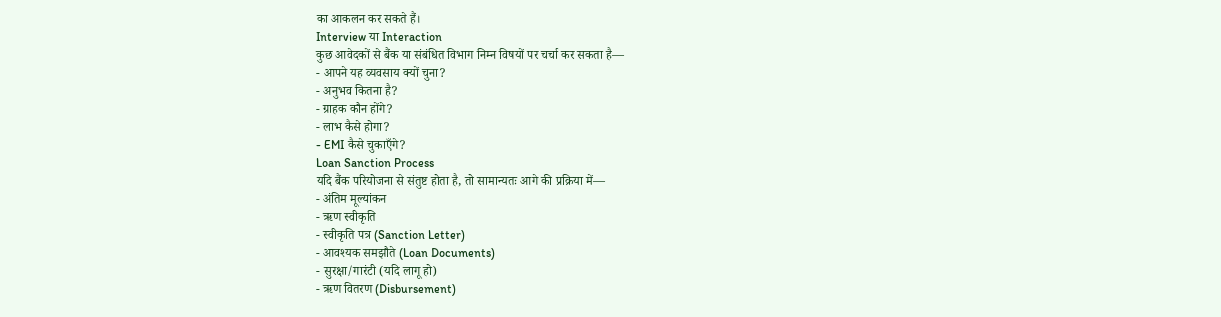का आकलन कर सकते हैं।
Interview या Interaction
कुछ आवेदकों से बैंक या संबंधित विभाग निम्न विषयों पर चर्चा कर सकता है—
- आपने यह व्यवसाय क्यों चुना?
- अनुभव कितना है?
- ग्राहक कौन होंगे?
- लाभ कैसे होगा?
- EMI कैसे चुकाएँगे?
Loan Sanction Process
यदि बैंक परियोजना से संतुष्ट होता है, तो सामान्यतः आगे की प्रक्रिया में—
- अंतिम मूल्यांकन
- ऋण स्वीकृति
- स्वीकृति पत्र (Sanction Letter)
- आवश्यक समझौते (Loan Documents)
- सुरक्षा/गारंटी (यदि लागू हो)
- ऋण वितरण (Disbursement)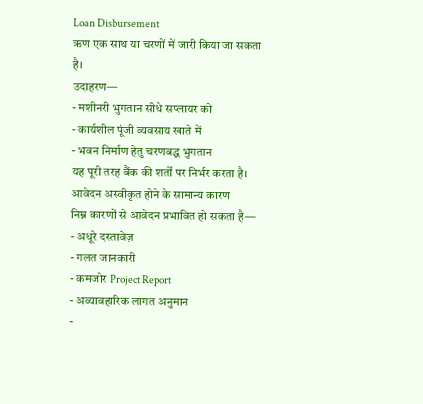Loan Disbursement
ऋण एक साथ या चरणों में जारी किया जा सकता है।
उदाहरण—
- मशीनरी भुगतान सीधे सप्लायर को
- कार्यशील पूंजी व्यवसाय खाते में
- भवन निर्माण हेतु चरणबद्ध भुगतान
यह पूरी तरह बैंक की शर्तों पर निर्भर करता है।
आवेदन अस्वीकृत होने के सामान्य कारण
निम्न कारणों से आवेदन प्रभावित हो सकता है—
- अधूरे दस्तावेज़
- गलत जानकारी
- कमजोर Project Report
- अव्यावहारिक लागत अनुमान
-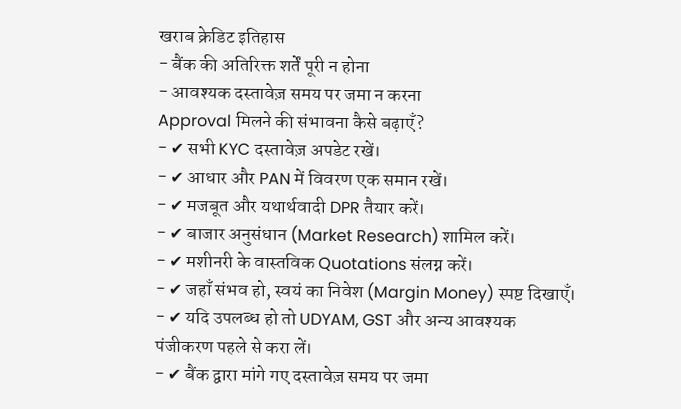खराब क्रेडिट इतिहास
- बैंक की अतिरिक्त शर्तें पूरी न होना
- आवश्यक दस्तावेज़ समय पर जमा न करना
Approval मिलने की संभावना कैसे बढ़ाएँ?
- ✔ सभी KYC दस्तावेज़ अपडेट रखें।
- ✔ आधार और PAN में विवरण एक समान रखें।
- ✔ मजबूत और यथार्थवादी DPR तैयार करें।
- ✔ बाजार अनुसंधान (Market Research) शामिल करें।
- ✔ मशीनरी के वास्तविक Quotations संलग्न करें।
- ✔ जहाँ संभव हो, स्वयं का निवेश (Margin Money) स्पष्ट दिखाएँ।
- ✔ यदि उपलब्ध हो तो UDYAM, GST और अन्य आवश्यक पंजीकरण पहले से करा लें।
- ✔ बैंक द्वारा मांगे गए दस्तावेज़ समय पर जमा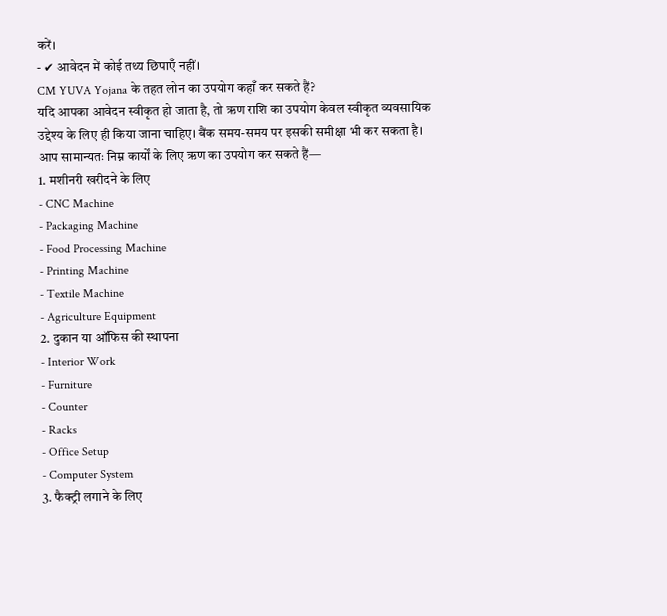करें।
- ✔ आवेदन में कोई तथ्य छिपाएँ नहीं।
CM YUVA Yojana के तहत लोन का उपयोग कहाँ कर सकते हैं?
यदि आपका आवेदन स्वीकृत हो जाता है, तो ऋण राशि का उपयोग केवल स्वीकृत व्यवसायिक उद्देश्य के लिए ही किया जाना चाहिए। बैंक समय-समय पर इसकी समीक्षा भी कर सकता है।
आप सामान्यतः निम्न कार्यों के लिए ऋण का उपयोग कर सकते हैं—
1. मशीनरी खरीदने के लिए
- CNC Machine
- Packaging Machine
- Food Processing Machine
- Printing Machine
- Textile Machine
- Agriculture Equipment
2. दुकान या ऑफिस की स्थापना
- Interior Work
- Furniture
- Counter
- Racks
- Office Setup
- Computer System
3. फैक्ट्री लगाने के लिए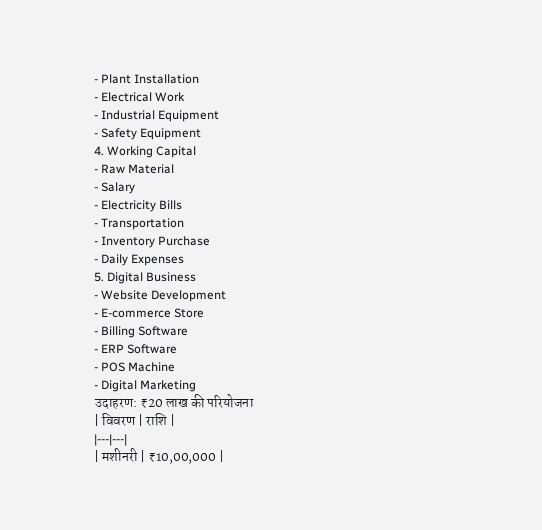- Plant Installation
- Electrical Work
- Industrial Equipment
- Safety Equipment
4. Working Capital
- Raw Material
- Salary
- Electricity Bills
- Transportation
- Inventory Purchase
- Daily Expenses
5. Digital Business
- Website Development
- E-commerce Store
- Billing Software
- ERP Software
- POS Machine
- Digital Marketing
उदाहरण: ₹20 लाख की परियोजना
| विवरण | राशि |
|---|---|
| मशीनरी | ₹10,00,000 |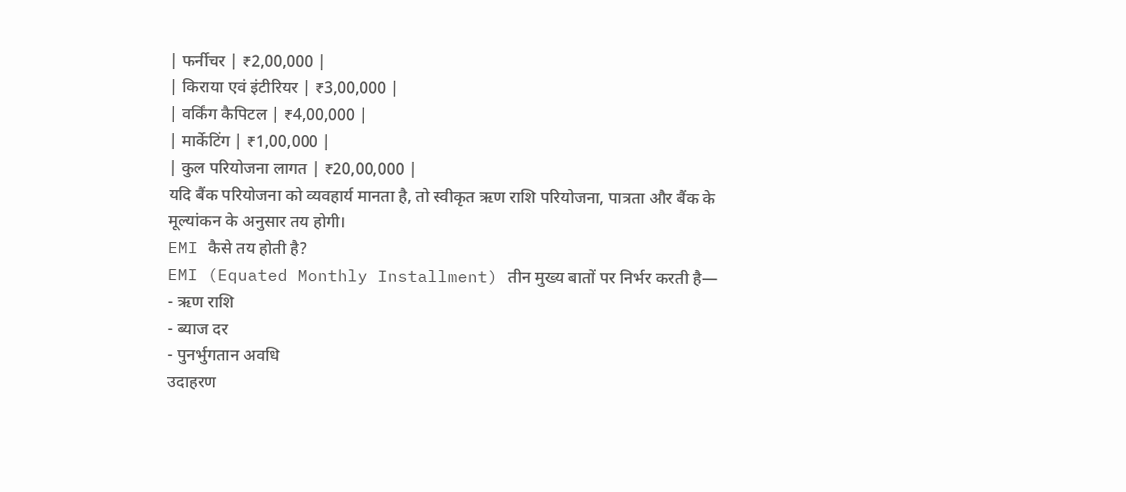| फर्नीचर | ₹2,00,000 |
| किराया एवं इंटीरियर | ₹3,00,000 |
| वर्किंग कैपिटल | ₹4,00,000 |
| मार्केटिंग | ₹1,00,000 |
| कुल परियोजना लागत | ₹20,00,000 |
यदि बैंक परियोजना को व्यवहार्य मानता है, तो स्वीकृत ऋण राशि परियोजना, पात्रता और बैंक के मूल्यांकन के अनुसार तय होगी।
EMI कैसे तय होती है?
EMI (Equated Monthly Installment) तीन मुख्य बातों पर निर्भर करती है—
- ऋण राशि
- ब्याज दर
- पुनर्भुगतान अवधि
उदाहरण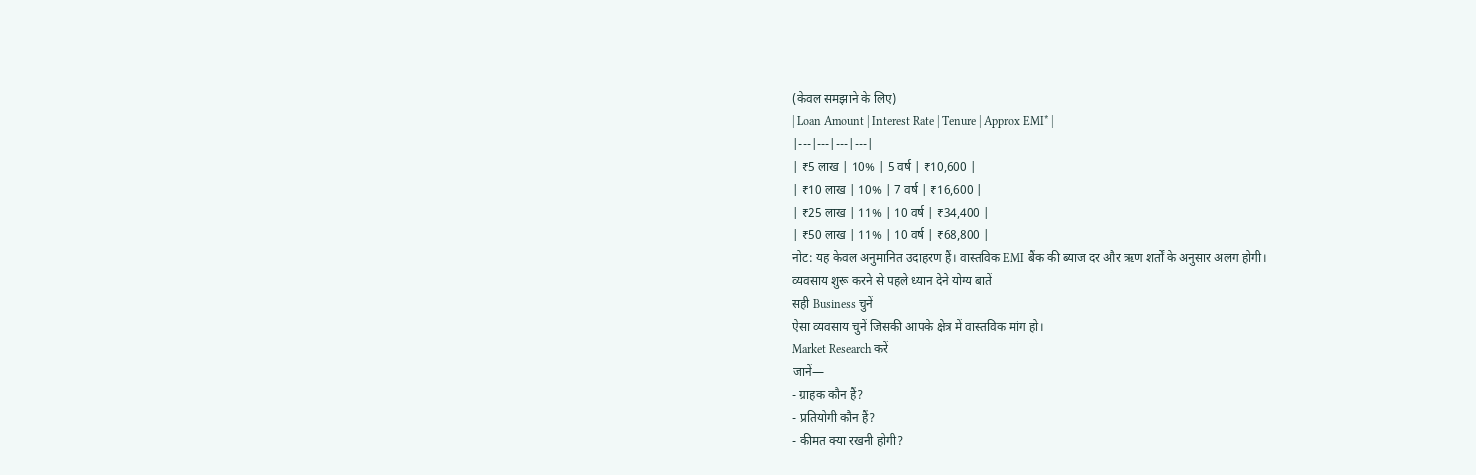(केवल समझाने के लिए)
| Loan Amount | Interest Rate | Tenure | Approx EMI* |
|---|---|---|---|
| ₹5 लाख | 10% | 5 वर्ष | ₹10,600 |
| ₹10 लाख | 10% | 7 वर्ष | ₹16,600 |
| ₹25 लाख | 11% | 10 वर्ष | ₹34,400 |
| ₹50 लाख | 11% | 10 वर्ष | ₹68,800 |
नोट: यह केवल अनुमानित उदाहरण हैं। वास्तविक EMI बैंक की ब्याज दर और ऋण शर्तों के अनुसार अलग होगी।
व्यवसाय शुरू करने से पहले ध्यान देने योग्य बातें
सही Business चुनें
ऐसा व्यवसाय चुनें जिसकी आपके क्षेत्र में वास्तविक मांग हो।
Market Research करें
जानें—
- ग्राहक कौन हैं?
- प्रतियोगी कौन हैं?
- कीमत क्या रखनी होगी?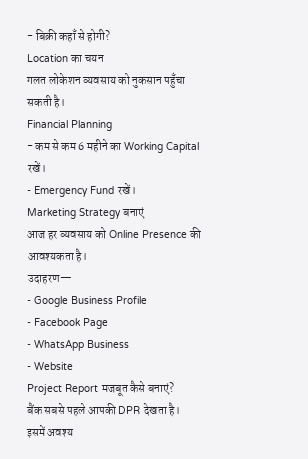- बिक्री कहाँ से होगी?
Location का चयन
गलत लोकेशन व्यवसाय को नुकसान पहुँचा सकती है।
Financial Planning
- कम से कम 6 महीने का Working Capital रखें।
- Emergency Fund रखें।
Marketing Strategy बनाएं
आज हर व्यवसाय को Online Presence की आवश्यकता है।
उदाहरण—
- Google Business Profile
- Facebook Page
- WhatsApp Business
- Website
Project Report मजबूत कैसे बनाएं?
बैंक सबसे पहले आपकी DPR देखता है।
इसमें अवश्य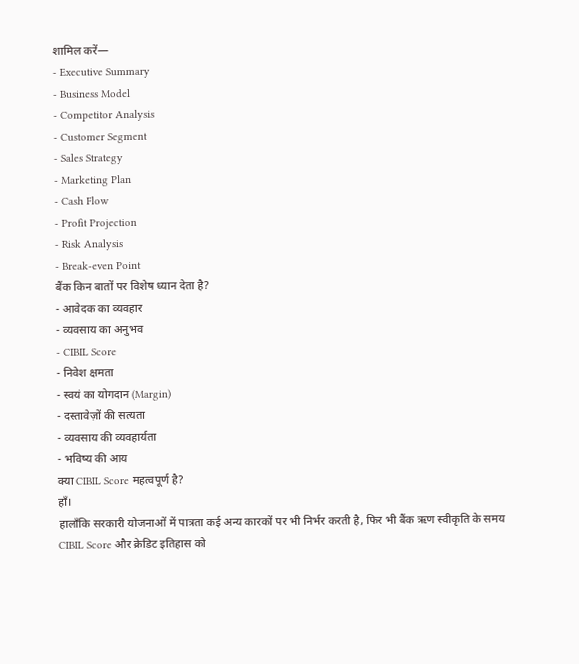शामिल करें—
- Executive Summary
- Business Model
- Competitor Analysis
- Customer Segment
- Sales Strategy
- Marketing Plan
- Cash Flow
- Profit Projection
- Risk Analysis
- Break-even Point
बैंक किन बातों पर विशेष ध्यान देता है?
- आवेदक का व्यवहार
- व्यवसाय का अनुभव
- CIBIL Score
- निवेश क्षमता
- स्वयं का योगदान (Margin)
- दस्तावेज़ों की सत्यता
- व्यवसाय की व्यवहार्यता
- भविष्य की आय
क्या CIBIL Score महत्वपूर्ण है?
हाँ।
हालाँकि सरकारी योजनाओं में पात्रता कई अन्य कारकों पर भी निर्भर करती है, फिर भी बैंक ऋण स्वीकृति के समय CIBIL Score और क्रेडिट इतिहास को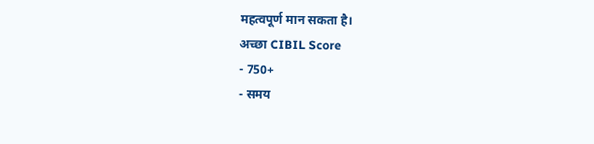महत्वपूर्ण मान सकता है।
अच्छा CIBIL Score
- 750+
- समय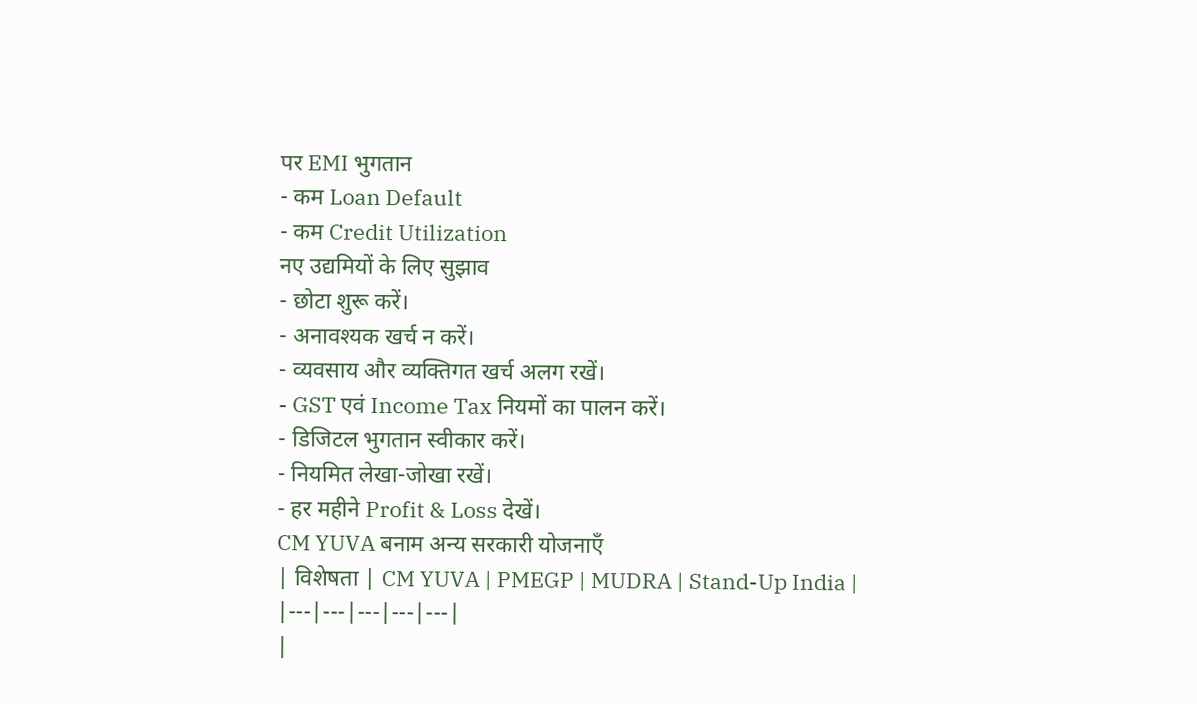पर EMI भुगतान
- कम Loan Default
- कम Credit Utilization
नए उद्यमियों के लिए सुझाव
- छोटा शुरू करें।
- अनावश्यक खर्च न करें।
- व्यवसाय और व्यक्तिगत खर्च अलग रखें।
- GST एवं Income Tax नियमों का पालन करें।
- डिजिटल भुगतान स्वीकार करें।
- नियमित लेखा-जोखा रखें।
- हर महीने Profit & Loss देखें।
CM YUVA बनाम अन्य सरकारी योजनाएँ
| विशेषता | CM YUVA | PMEGP | MUDRA | Stand-Up India |
|---|---|---|---|---|
|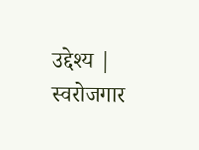उद्देश्य | स्वरोजगार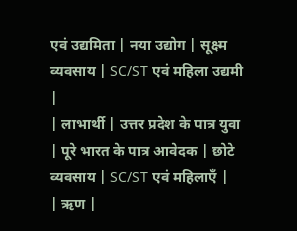एवं उद्यमिता | नया उद्योग | सूक्ष्म व्यवसाय | SC/ST एवं महिला उद्यमी |
| लाभार्थी | उत्तर प्रदेश के पात्र युवा | पूरे भारत के पात्र आवेदक | छोटे व्यवसाय | SC/ST एवं महिलाएँ |
| ऋण |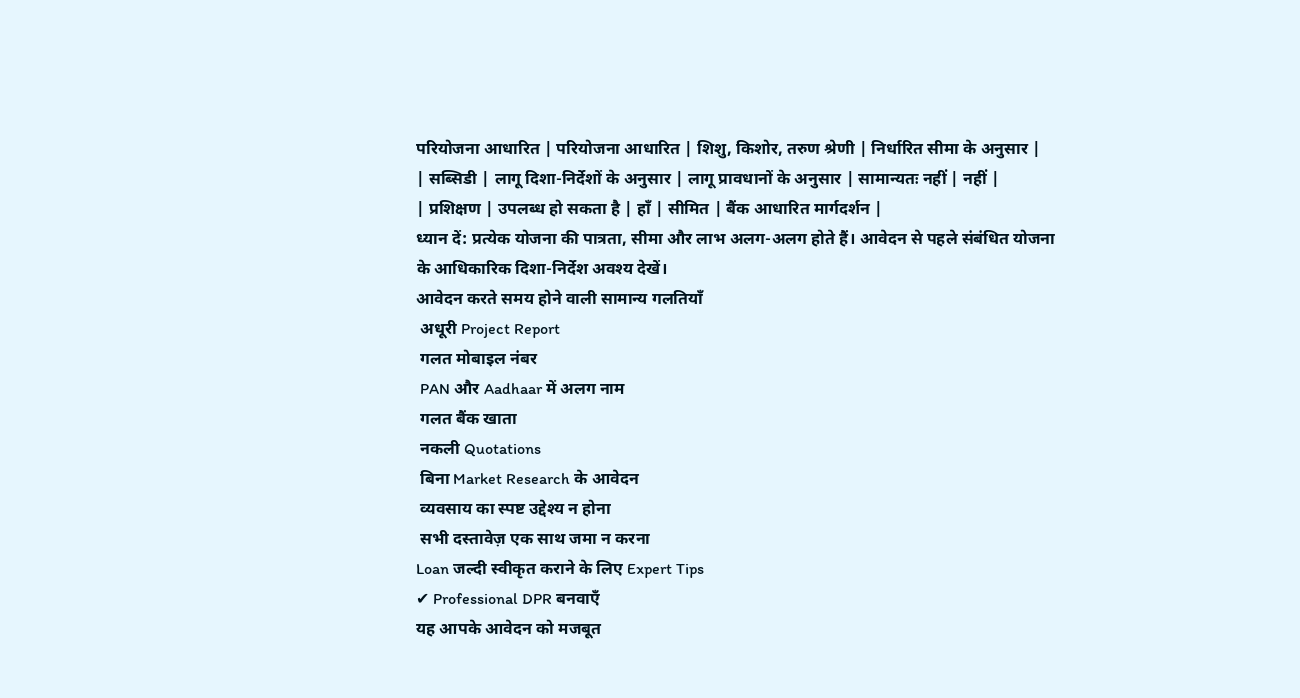परियोजना आधारित | परियोजना आधारित | शिशु, किशोर, तरुण श्रेणी | निर्धारित सीमा के अनुसार |
| सब्सिडी | लागू दिशा-निर्देशों के अनुसार | लागू प्रावधानों के अनुसार | सामान्यतः नहीं | नहीं |
| प्रशिक्षण | उपलब्ध हो सकता है | हाँ | सीमित | बैंक आधारित मार्गदर्शन |
ध्यान दें: प्रत्येक योजना की पात्रता, सीमा और लाभ अलग-अलग होते हैं। आवेदन से पहले संबंधित योजना के आधिकारिक दिशा-निर्देश अवश्य देखें।
आवेदन करते समय होने वाली सामान्य गलतियाँ
 अधूरी Project Report
 गलत मोबाइल नंबर
 PAN और Aadhaar में अलग नाम
 गलत बैंक खाता
 नकली Quotations
 बिना Market Research के आवेदन
 व्यवसाय का स्पष्ट उद्देश्य न होना
 सभी दस्तावेज़ एक साथ जमा न करना
Loan जल्दी स्वीकृत कराने के लिए Expert Tips
✔ Professional DPR बनवाएँ
यह आपके आवेदन को मजबूत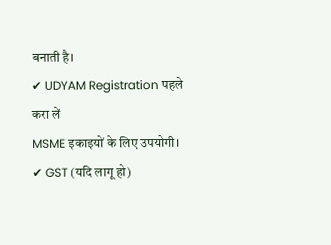बनाती है।
✔ UDYAM Registration पहले करा लें
MSME इकाइयों के लिए उपयोगी।
✔ GST (यदि लागू हो)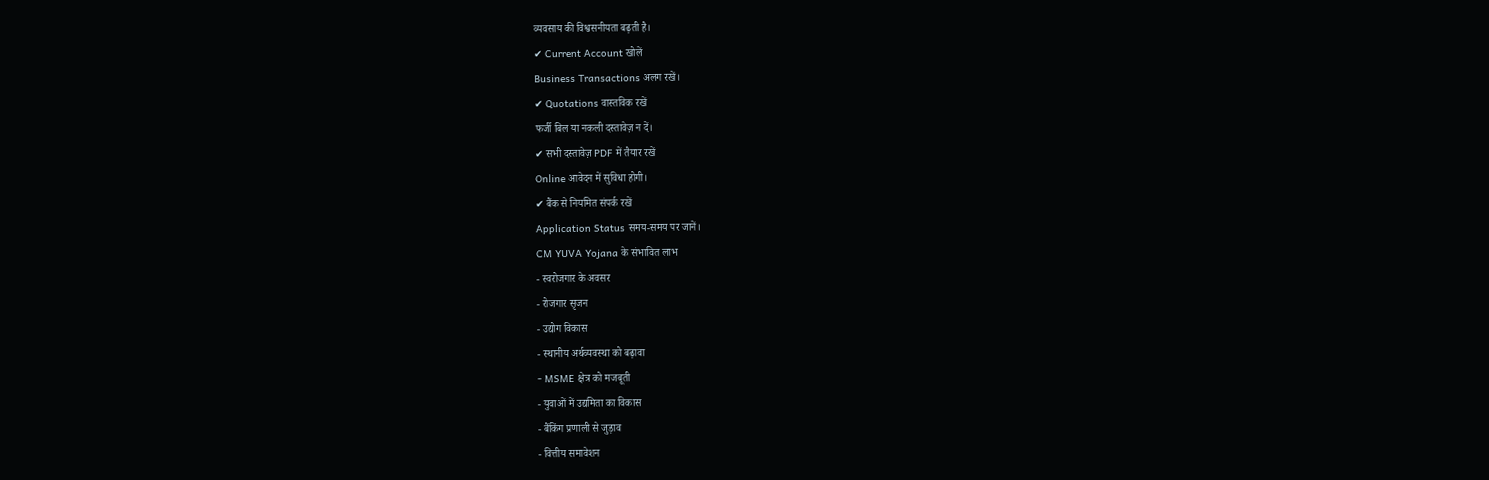व्यवसाय की विश्वसनीयता बढ़ती है।
✔ Current Account खोलें
Business Transactions अलग रखें।
✔ Quotations वास्तविक रखें
फर्जी बिल या नकली दस्तावेज़ न दें।
✔ सभी दस्तावेज़ PDF में तैयार रखें
Online आवेदन में सुविधा होगी।
✔ बैंक से नियमित संपर्क रखें
Application Status समय-समय पर जानें।
CM YUVA Yojana के संभावित लाभ
- स्वरोजगार के अवसर
- रोजगार सृजन
- उद्योग विकास
- स्थानीय अर्थव्यवस्था को बढ़ावा
- MSME क्षेत्र को मजबूती
- युवाओं में उद्यमिता का विकास
- बैंकिंग प्रणाली से जुड़ाव
- वित्तीय समावेशन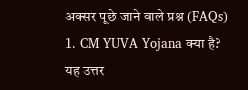अक्सर पूछे जाने वाले प्रश्न (FAQs)
1. CM YUVA Yojana क्या है?
यह उत्तर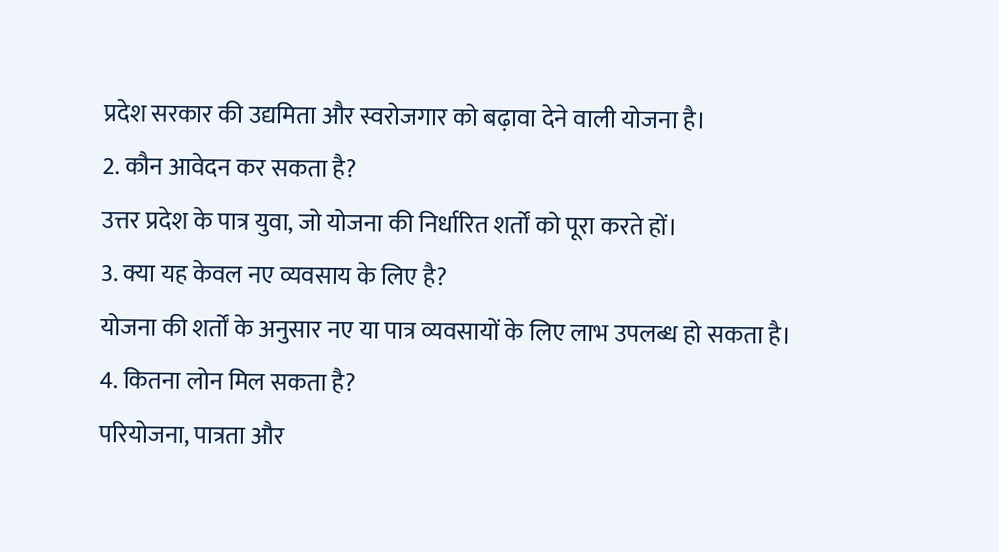प्रदेश सरकार की उद्यमिता और स्वरोजगार को बढ़ावा देने वाली योजना है।
2. कौन आवेदन कर सकता है?
उत्तर प्रदेश के पात्र युवा, जो योजना की निर्धारित शर्तों को पूरा करते हों।
3. क्या यह केवल नए व्यवसाय के लिए है?
योजना की शर्तों के अनुसार नए या पात्र व्यवसायों के लिए लाभ उपलब्ध हो सकता है।
4. कितना लोन मिल सकता है?
परियोजना, पात्रता और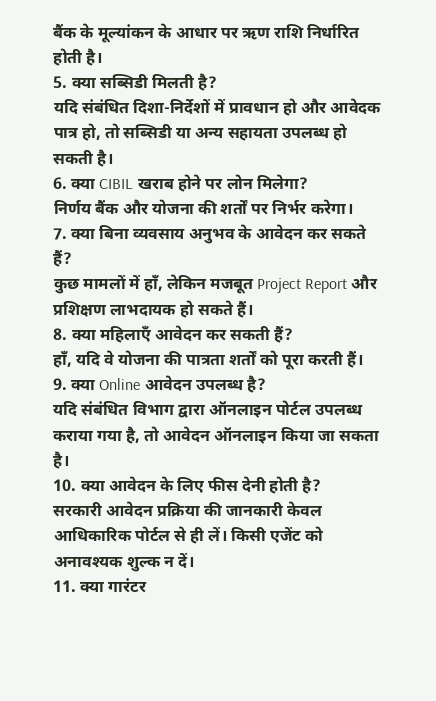बैंक के मूल्यांकन के आधार पर ऋण राशि निर्धारित होती है।
5. क्या सब्सिडी मिलती है?
यदि संबंधित दिशा-निर्देशों में प्रावधान हो और आवेदक पात्र हो, तो सब्सिडी या अन्य सहायता उपलब्ध हो सकती है।
6. क्या CIBIL खराब होने पर लोन मिलेगा?
निर्णय बैंक और योजना की शर्तों पर निर्भर करेगा।
7. क्या बिना व्यवसाय अनुभव के आवेदन कर सकते हैं?
कुछ मामलों में हाँ, लेकिन मजबूत Project Report और प्रशिक्षण लाभदायक हो सकते हैं।
8. क्या महिलाएँ आवेदन कर सकती हैं?
हाँ, यदि वे योजना की पात्रता शर्तों को पूरा करती हैं।
9. क्या Online आवेदन उपलब्ध है?
यदि संबंधित विभाग द्वारा ऑनलाइन पोर्टल उपलब्ध कराया गया है, तो आवेदन ऑनलाइन किया जा सकता है।
10. क्या आवेदन के लिए फीस देनी होती है?
सरकारी आवेदन प्रक्रिया की जानकारी केवल आधिकारिक पोर्टल से ही लें। किसी एजेंट को अनावश्यक शुल्क न दें।
11. क्या गारंटर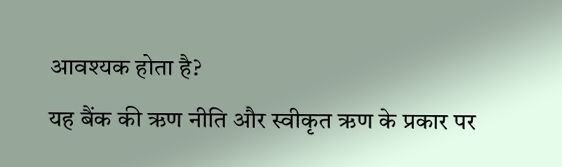आवश्यक होता है?
यह बैंक की ऋण नीति और स्वीकृत ऋण के प्रकार पर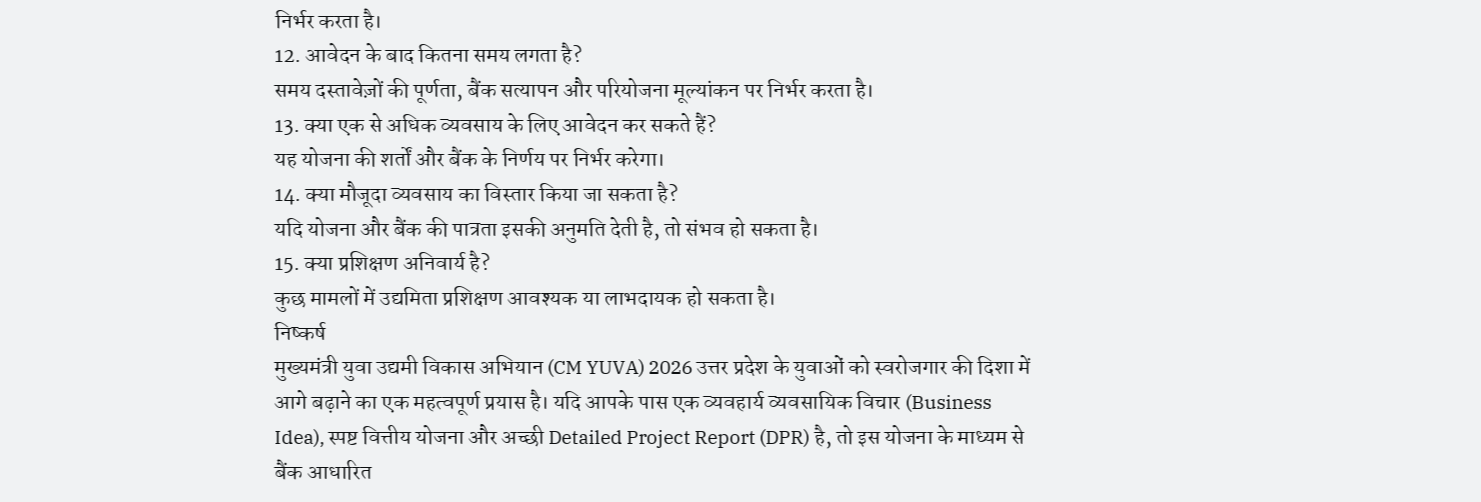निर्भर करता है।
12. आवेदन के बाद कितना समय लगता है?
समय दस्तावेज़ों की पूर्णता, बैंक सत्यापन और परियोजना मूल्यांकन पर निर्भर करता है।
13. क्या एक से अधिक व्यवसाय के लिए आवेदन कर सकते हैं?
यह योजना की शर्तों और बैंक के निर्णय पर निर्भर करेगा।
14. क्या मौजूदा व्यवसाय का विस्तार किया जा सकता है?
यदि योजना और बैंक की पात्रता इसकी अनुमति देती है, तो संभव हो सकता है।
15. क्या प्रशिक्षण अनिवार्य है?
कुछ मामलों में उद्यमिता प्रशिक्षण आवश्यक या लाभदायक हो सकता है।
निष्कर्ष
मुख्यमंत्री युवा उद्यमी विकास अभियान (CM YUVA) 2026 उत्तर प्रदेश के युवाओं को स्वरोजगार की दिशा में आगे बढ़ाने का एक महत्वपूर्ण प्रयास है। यदि आपके पास एक व्यवहार्य व्यवसायिक विचार (Business Idea), स्पष्ट वित्तीय योजना और अच्छी Detailed Project Report (DPR) है, तो इस योजना के माध्यम से बैंक आधारित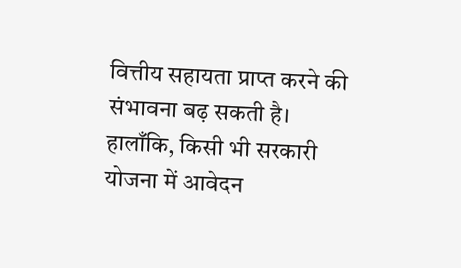वित्तीय सहायता प्राप्त करने की संभावना बढ़ सकती है।
हालाँकि, किसी भी सरकारी योजना में आवेदन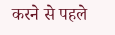करने से पहले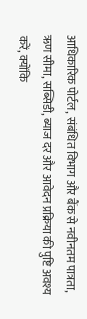आधिकारिक पोर्टल, संबंधित विभाग और बैंक से नवीनतम पात्रता, ऋण सीमा, सब्सिडी, ब्याज दर और आवेदन प्रक्रिया की पुष्टि अवश्य करें, क्योंकि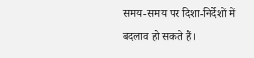समय-समय पर दिशा-निर्देशों में बदलाव हो सकते हैं।